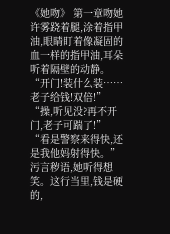《她吻》 第一章吻她 许雾跷着腿,涂着指甲油,眼睛盯着像凝固的血一样的指甲油,耳朵听着隔壁的动静。 “开门!装什么装……老子给钱!双倍!” “操,听见没?再不开门,老子可踹了!” “看是警察来得快,还是我他妈射得快。” 污言秽语,她听得想笑。这行当里,钱是硬的,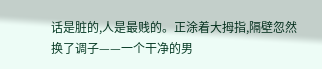话是脏的,人是最贱的。正涂着大拇指,隔壁忽然换了调子——一个干净的男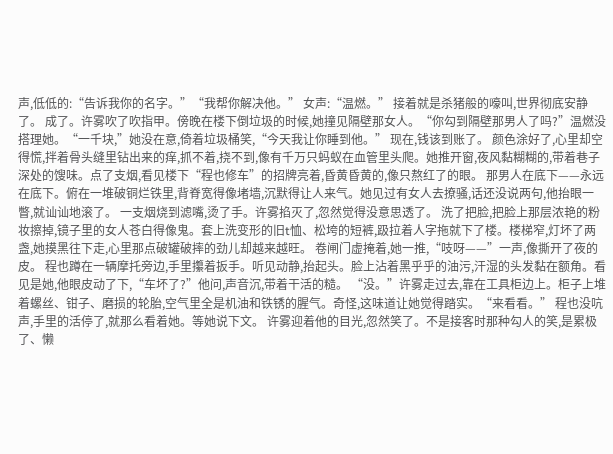声,低低的:“告诉我你的名字。”“我帮你解决他。” 女声:“温燃。” 接着就是杀猪般的嚎叫,世界彻底安静了。 成了。许雾吹了吹指甲。傍晚在楼下倒垃圾的时候,她撞见隔壁那女人。“你勾到隔壁那男人了吗?”温燃没搭理她。“一千块,”她没在意,倚着垃圾桶笑,“今天我让你睡到他。” 现在,钱该到账了。 颜色涂好了,心里却空得慌,拌着骨头缝里钻出来的痒,抓不着,挠不到,像有千万只蚂蚁在血管里头爬。她推开窗,夜风黏糊糊的,带着巷子深处的馊味。点了支烟,看见楼下“程也修车”的招牌亮着,昏黄昏黄的,像只熬红了的眼。 那男人在底下——永远在底下。俯在一堆破铜烂铁里,背脊宽得像堵墙,沉默得让人来气。她见过有女人去撩骚,话还没说两句,他抬眼一瞥,就讪讪地滚了。 一支烟烧到滤嘴,烫了手。许雾掐灭了,忽然觉得没意思透了。 洗了把脸,把脸上那层浓艳的粉妆擦掉,镜子里的女人苍白得像鬼。套上洗变形的旧t恤、松垮的短裤,趿拉着人字拖就下了楼。楼梯窄,灯坏了两盏,她摸黑往下走,心里那点破罐破摔的劲儿却越来越旺。 卷闸门虚掩着,她一推,“吱呀——”一声,像撕开了夜的皮。 程也蹲在一辆摩托旁边,手里攥着扳手。听见动静,抬起头。脸上沾着黑乎乎的油污,汗湿的头发黏在额角。看见是她,他眼皮动了下,“车坏了?”他问,声音沉,带着干活的糙。 “没。”许雾走过去,靠在工具柜边上。柜子上堆着螺丝、钳子、磨损的轮胎,空气里全是机油和铁锈的腥气。奇怪,这味道让她觉得踏实。“来看看。” 程也没吭声,手里的活停了,就那么看着她。等她说下文。 许雾迎着他的目光,忽然笑了。不是接客时那种勾人的笑,是累极了、懒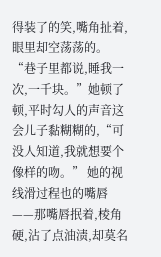得装了的笑,嘴角扯着,眼里却空荡荡的。 “巷子里都说,睡我一次,一千块。”她顿了顿,平时勾人的声音这会儿子黏糊糊的,“可没人知道,我就想要个像样的吻。” 她的视线滑过程也的嘴唇——那嘴唇抿着,棱角硬,沾了点油渍,却莫名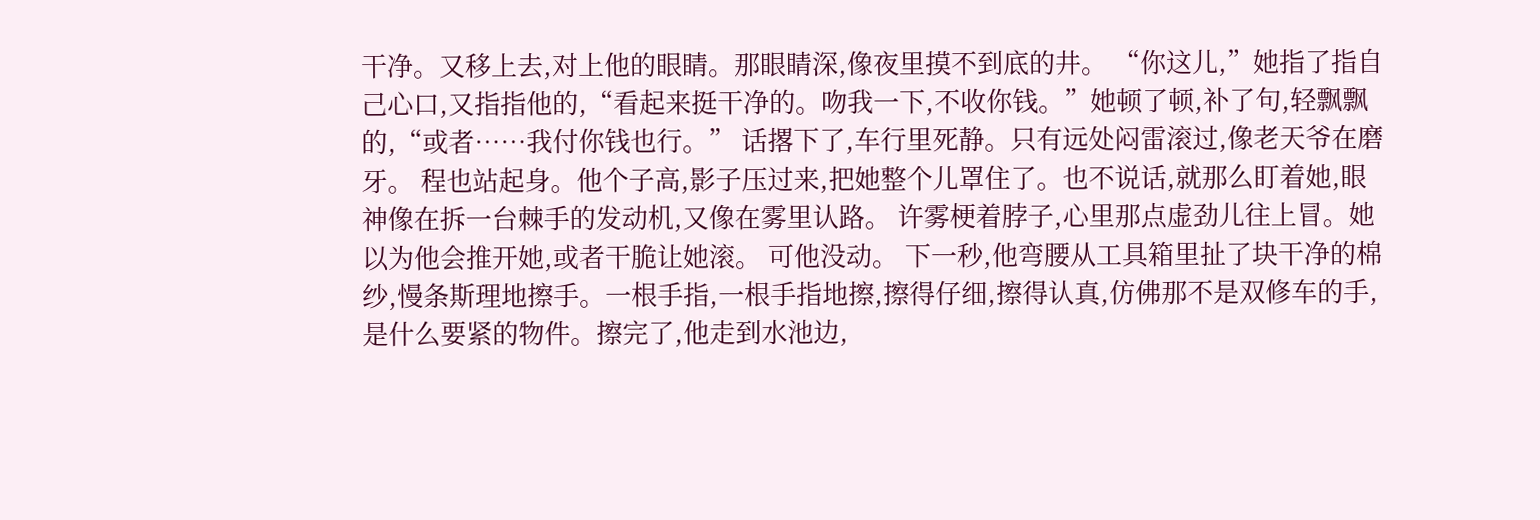干净。又移上去,对上他的眼睛。那眼睛深,像夜里摸不到底的井。 “你这儿,”她指了指自己心口,又指指他的,“看起来挺干净的。吻我一下,不收你钱。”她顿了顿,补了句,轻飘飘的,“或者……我付你钱也行。” 话撂下了,车行里死静。只有远处闷雷滚过,像老天爷在磨牙。 程也站起身。他个子高,影子压过来,把她整个儿罩住了。也不说话,就那么盯着她,眼神像在拆一台棘手的发动机,又像在雾里认路。 许雾梗着脖子,心里那点虚劲儿往上冒。她以为他会推开她,或者干脆让她滚。 可他没动。 下一秒,他弯腰从工具箱里扯了块干净的棉纱,慢条斯理地擦手。一根手指,一根手指地擦,擦得仔细,擦得认真,仿佛那不是双修车的手,是什么要紧的物件。擦完了,他走到水池边,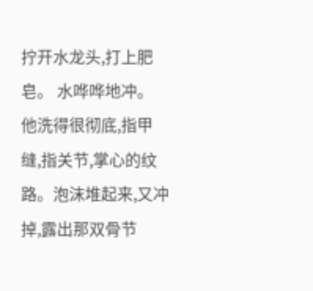拧开水龙头,打上肥皂。 水哗哗地冲。 他洗得很彻底,指甲缝,指关节,掌心的纹路。泡沫堆起来,又冲掉,露出那双骨节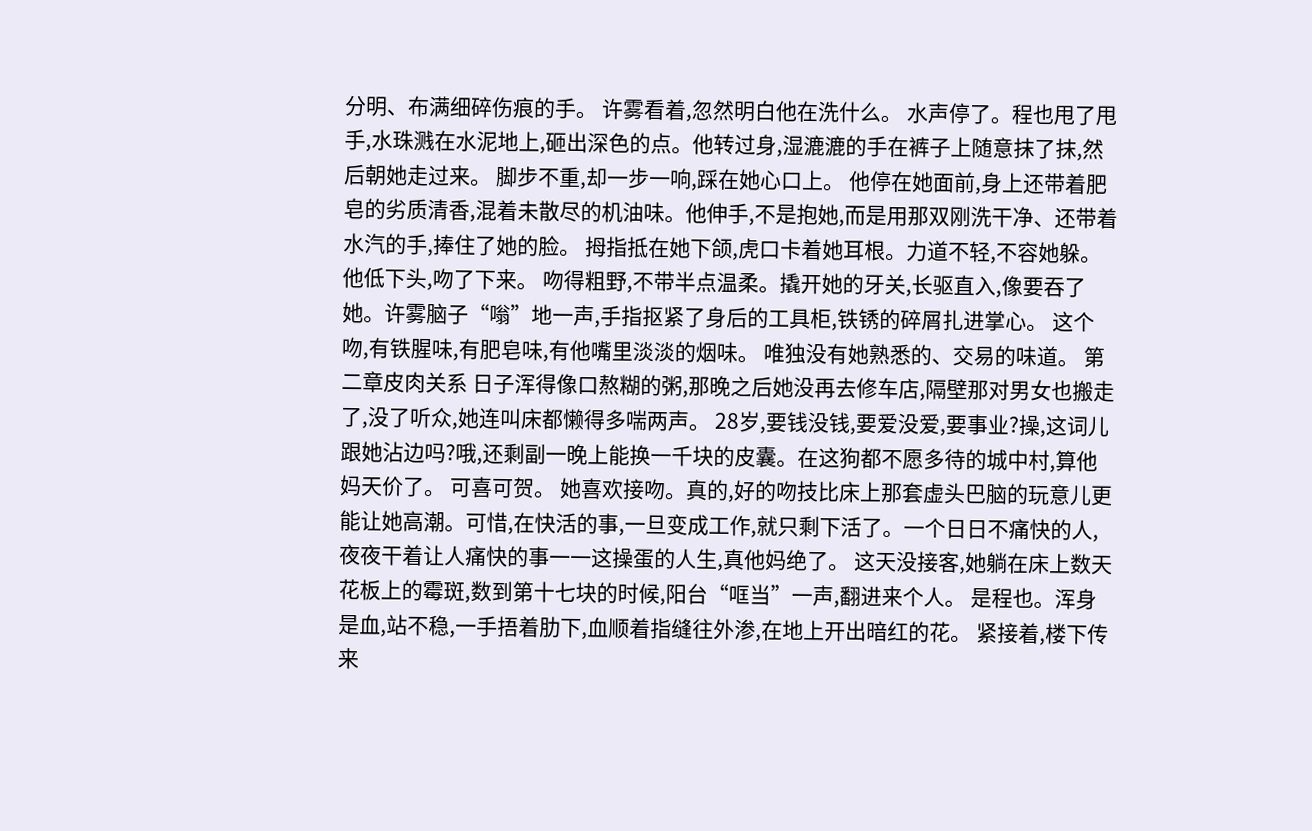分明、布满细碎伤痕的手。 许雾看着,忽然明白他在洗什么。 水声停了。程也甩了甩手,水珠溅在水泥地上,砸出深色的点。他转过身,湿漉漉的手在裤子上随意抹了抹,然后朝她走过来。 脚步不重,却一步一响,踩在她心口上。 他停在她面前,身上还带着肥皂的劣质清香,混着未散尽的机油味。他伸手,不是抱她,而是用那双刚洗干净、还带着水汽的手,捧住了她的脸。 拇指抵在她下颌,虎口卡着她耳根。力道不轻,不容她躲。 他低下头,吻了下来。 吻得粗野,不带半点温柔。撬开她的牙关,长驱直入,像要吞了她。许雾脑子“嗡”地一声,手指抠紧了身后的工具柜,铁锈的碎屑扎进掌心。 这个吻,有铁腥味,有肥皂味,有他嘴里淡淡的烟味。 唯独没有她熟悉的、交易的味道。 第二章皮肉关系 日子浑得像口熬糊的粥,那晚之后她没再去修车店,隔壁那对男女也搬走了,没了听众,她连叫床都懒得多喘两声。 28岁,要钱没钱,要爱没爱,要事业?操,这词儿跟她沾边吗?哦,还剩副一晚上能换一千块的皮囊。在这狗都不愿多待的城中村,算他妈天价了。 可喜可贺。 她喜欢接吻。真的,好的吻技比床上那套虚头巴脑的玩意儿更能让她高潮。可惜,在快活的事,一旦变成工作,就只剩下活了。一个日日不痛快的人,夜夜干着让人痛快的事一一这操蛋的人生,真他妈绝了。 这天没接客,她躺在床上数天花板上的霉斑,数到第十七块的时候,阳台“哐当”一声,翻进来个人。 是程也。浑身是血,站不稳,一手捂着肋下,血顺着指缝往外渗,在地上开出暗红的花。 紧接着,楼下传来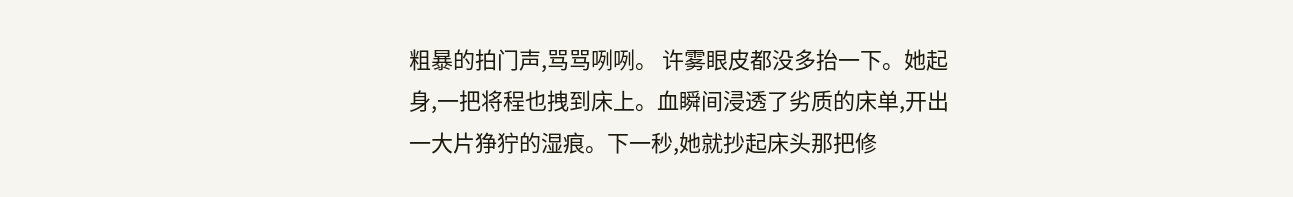粗暴的拍门声,骂骂咧咧。 许雾眼皮都没多抬一下。她起身,一把将程也拽到床上。血瞬间浸透了劣质的床单,开出一大片狰狞的湿痕。下一秒,她就抄起床头那把修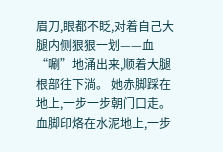眉刀,眼都不眨,对着自己大腿内侧狠狠一划——血“唰”地涌出来,顺着大腿根部往下淌。 她赤脚踩在地上,一步一步朝门口走。血脚印烙在水泥地上,一步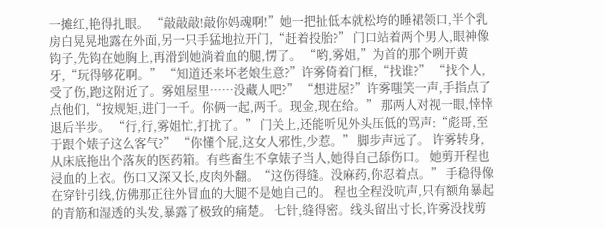一摊红,艳得扎眼。 “敲敲敲!敲你妈魂啊!”她一把扯低本就松垮的睡裙领口,半个乳房白晃晃地露在外面,另一只手猛地拉开门,“赶着投胎?” 门口站着两个男人,眼神像钩子,先钩在她胸上,再滑到她淌着血的腿,愣了。 “哟,雾姐,”为首的那个咧开黄牙,“玩得够花啊。” “知道还来坏老娘生意?”许雾倚着门框,“找谁?” “找个人,受了伤,跑这附近了。雾姐屋里……没藏人吧?” “想进屋?”许雾嗤笑一声,手指点了点他们,“按规矩,进门一千。你俩一起,两千。现金,现在给。” 那两人对视一眼,悻悻退后半步。 “行,行,雾姐忙,打扰了。” 门关上,还能听见外头压低的骂声:“彪哥,至于跟个婊子这么客气?” “你懂个屁,这女人邪性,少惹。” 脚步声远了。 许雾转身,从床底拖出个落灰的医药箱。有些畜生不拿婊子当人,她得自己舔伤口。 她剪开程也浸血的上衣。伤口又深又长,皮肉外翻。“这伤得缝。没麻药,你忍着点。” 手稳得像在穿针引线,仿佛那正往外冒血的大腿不是她自己的。 程也全程没吭声,只有额角暴起的青筋和湿透的头发,暴露了极致的痛楚。 七针,缝得密。线头留出寸长,许雾没找剪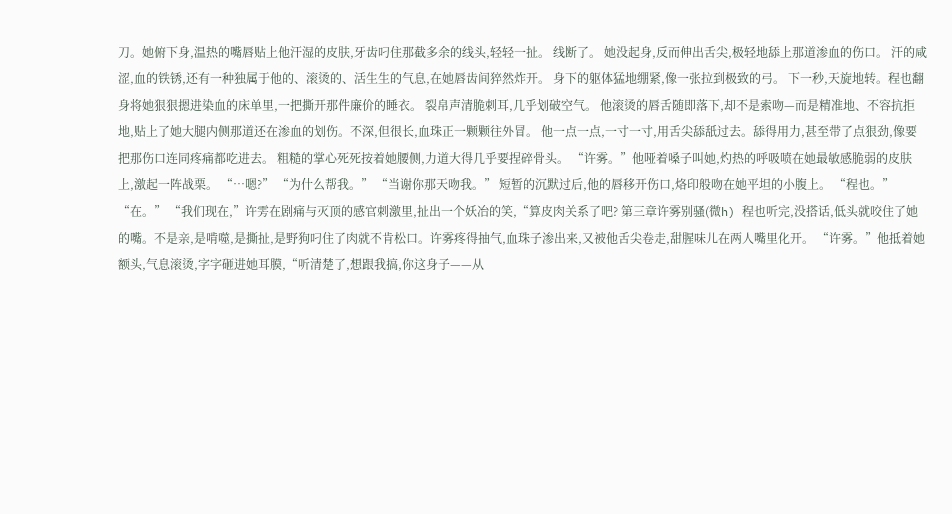刀。她俯下身,温热的嘴唇贴上他汗湿的皮肤,牙齿叼住那截多余的线头,轻轻一扯。 线断了。 她没起身,反而伸出舌尖,极轻地舔上那道渗血的伤口。 汗的咸涩,血的铁锈,还有一种独属于他的、滚烫的、活生生的气息,在她唇齿间猝然炸开。 身下的躯体猛地绷紧,像一张拉到极致的弓。 下一秒,天旋地转。程也翻身将她狠狠摁进染血的床单里,一把撕开那件廉价的睡衣。 裂帛声清脆刺耳,几乎划破空气。 他滚烫的唇舌随即落下,却不是索吻—而是精准地、不容抗拒地,贴上了她大腿内侧那道还在渗血的划伤。不深,但很长,血珠正一颗颗往外冒。 他一点一点,一寸一寸,用舌尖舔舐过去。舔得用力,甚至带了点狠劲,像要把那伤口连同疼痛都吃进去。 粗糙的掌心死死按着她腰侧,力道大得几乎要捏碎骨头。 “许雾。”他哑着嗓子叫她,灼热的呼吸喷在她最敏感脆弱的皮肤上,激起一阵战栗。 “…嗯?” “为什么帮我。” “当谢你那天吻我。” 短暂的沉默过后,他的唇移开伤口,烙印般吻在她平坦的小腹上。 “程也。” “在。” “我们现在,”许雱在剧痛与灭顶的感官刺激里,扯出一个妖冶的笑,“算皮肉关系了吧? 第三章许雾别骚(微h) 程也听完,没搭话,低头就咬住了她的嘴。不是亲,是啃噬,是撕扯,是野狗叼住了肉就不肯松口。许雾疼得抽气,血珠子渗出来,又被他舌尖卷走,甜腥味儿在两人嘴里化开。 “许雾。”他抵着她额头,气息滚烫,字字砸进她耳膜,“听清楚了,想跟我搞,你这身子——从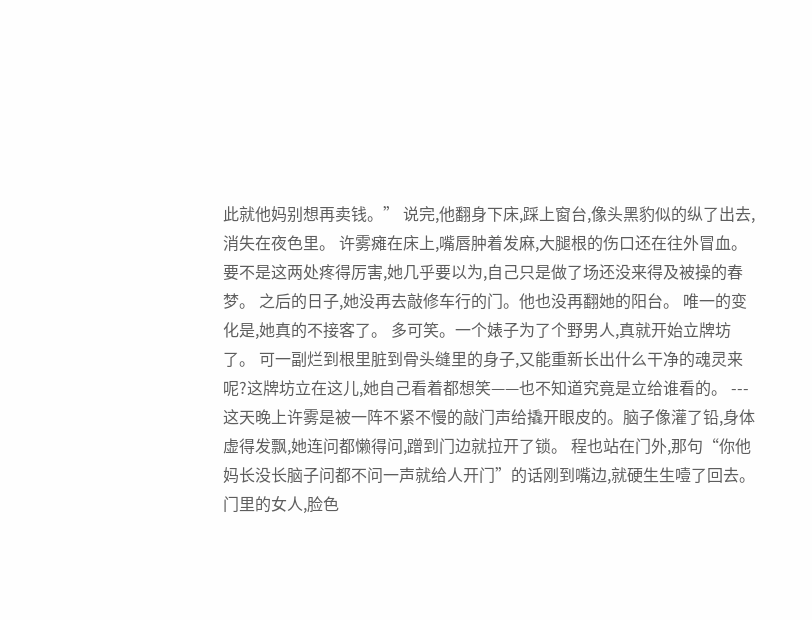此就他妈别想再卖钱。” 说完,他翻身下床,踩上窗台,像头黑豹似的纵了出去,消失在夜色里。 许雾瘫在床上,嘴唇肿着发麻,大腿根的伤口还在往外冒血。要不是这两处疼得厉害,她几乎要以为,自己只是做了场还没来得及被操的春梦。 之后的日子,她没再去敲修车行的门。他也没再翻她的阳台。 唯一的变化是,她真的不接客了。 多可笑。一个婊子为了个野男人,真就开始立牌坊了。 可一副烂到根里脏到骨头缝里的身子,又能重新长出什么干净的魂灵来呢?这牌坊立在这儿,她自己看着都想笑——也不知道究竟是立给谁看的。 --- 这天晚上许雾是被一阵不紧不慢的敲门声给撬开眼皮的。脑子像灌了铅,身体虚得发飘,她连问都懒得问,蹭到门边就拉开了锁。 程也站在门外,那句“你他妈长没长脑子问都不问一声就给人开门”的话刚到嘴边,就硬生生噎了回去。 门里的女人,脸色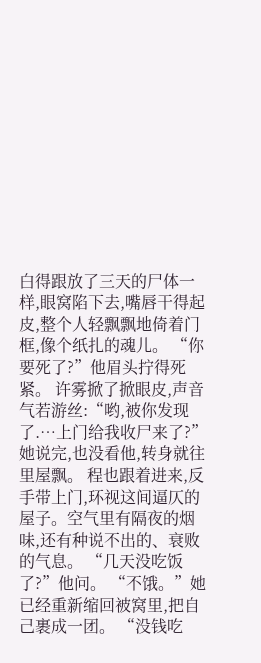白得跟放了三天的尸体一样,眼窝陷下去,嘴唇干得起皮,整个人轻飘飘地倚着门框,像个纸扎的魂儿。 “你要死了?”他眉头拧得死紧。 许雾掀了掀眼皮,声音气若游丝:“哟,被你发现了.…上门给我收尸来了?”她说完,也没看他,转身就往里屋飘。 程也跟着进来,反手带上门,环视这间逼仄的屋子。空气里有隔夜的烟味,还有种说不出的、衰败的气息。 “几天没吃饭了?”他问。 “不饿。”她已经重新缩回被窝里,把自己裹成一团。 “没钱吃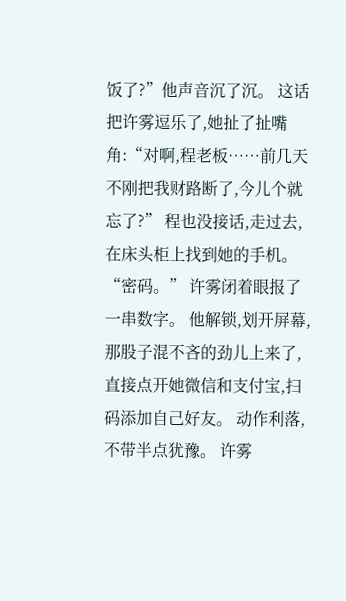饭了?”他声音沉了沉。 这话把许雾逗乐了,她扯了扯嘴角:“对啊,程老板……前几天不刚把我财路断了,今儿个就忘了?” 程也没接话,走过去,在床头柜上找到她的手机。“密码。” 许雾闭着眼报了一串数字。 他解锁,划开屏幕,那股子混不吝的劲儿上来了,直接点开她微信和支付宝,扫码添加自己好友。 动作利落,不带半点犹豫。 许雾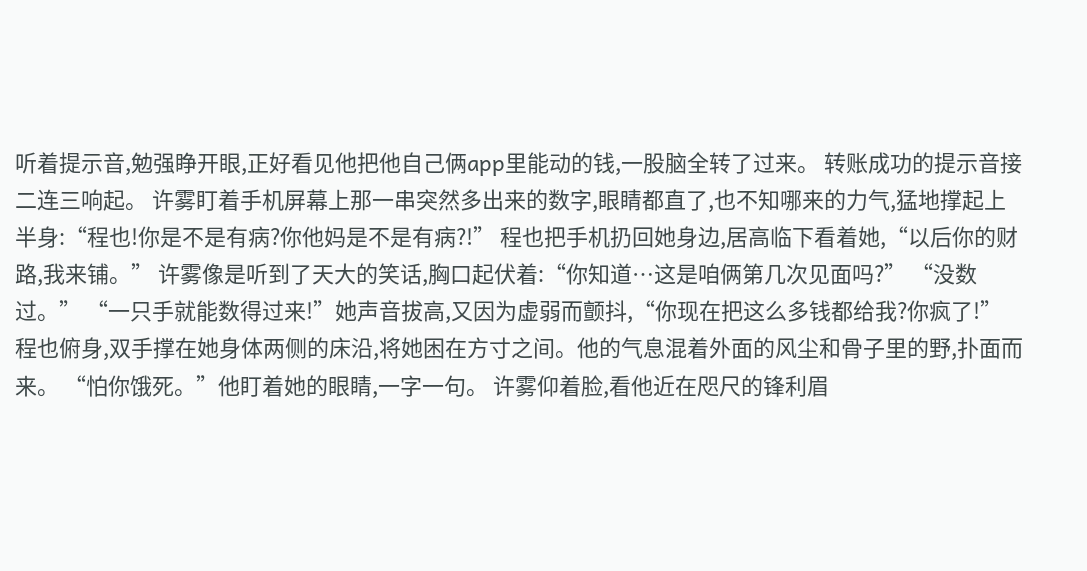听着提示音,勉强睁开眼,正好看见他把他自己俩app里能动的钱,一股脑全转了过来。 转账成功的提示音接二连三响起。 许雾盯着手机屏幕上那一串突然多出来的数字,眼睛都直了,也不知哪来的力气,猛地撑起上半身:“程也!你是不是有病?你他妈是不是有病?!” 程也把手机扔回她身边,居高临下看着她,“以后你的财路,我来铺。” 许雾像是听到了天大的笑话,胸口起伏着:“你知道…这是咱俩第几次见面吗?” “没数过。” “一只手就能数得过来!”她声音拔高,又因为虚弱而颤抖,“你现在把这么多钱都给我?你疯了!” 程也俯身,双手撑在她身体两侧的床沿,将她困在方寸之间。他的气息混着外面的风尘和骨子里的野,扑面而来。 “怕你饿死。”他盯着她的眼睛,一字一句。 许雾仰着脸,看他近在咫尺的锋利眉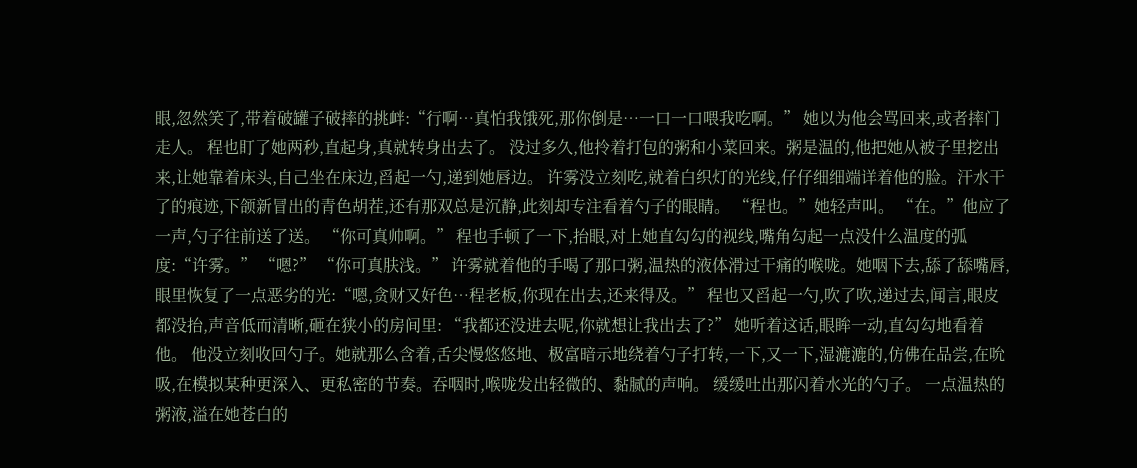眼,忽然笑了,带着破罐子破摔的挑衅:“行啊…真怕我饿死,那你倒是…一口一口喂我吃啊。” 她以为他会骂回来,或者摔门走人。 程也盯了她两秒,直起身,真就转身出去了。 没过多久,他拎着打包的粥和小菜回来。粥是温的,他把她从被子里挖出来,让她靠着床头,自己坐在床边,舀起一勺,递到她唇边。 许雾没立刻吃,就着白织灯的光线,仔仔细细端详着他的脸。汗水干了的痕迹,下颌新冒出的青色胡茬,还有那双总是沉静,此刻却专注看着勺子的眼睛。 “程也。”她轻声叫。 “在。”他应了一声,勺子往前送了送。 “你可真帅啊。” 程也手顿了一下,抬眼,对上她直勾勾的视线,嘴角勾起一点没什么温度的弧度:“许雾。” “嗯?” “你可真肤浅。” 许雾就着他的手喝了那口粥,温热的液体滑过干痛的喉咙。她咽下去,舔了舔嘴唇,眼里恢复了一点恶劣的光:“嗯,贪财又好色…程老板,你现在出去,还来得及。” 程也又舀起一勺,吹了吹,递过去,闻言,眼皮都没抬,声音低而清晰,砸在狭小的房间里: “我都还没进去呢,你就想让我出去了?” 她听着这话,眼眸一动,直勾勾地看着他。 他没立刻收回勺子。她就那么含着,舌尖慢悠悠地、极富暗示地绕着勺子打转,一下,又一下,湿漉漉的,仿佛在品尝,在吮吸,在模拟某种更深入、更私密的节奏。吞咽时,喉咙发出轻微的、黏腻的声响。 缓缓吐出那闪着水光的勺子。 一点温热的粥液,溢在她苍白的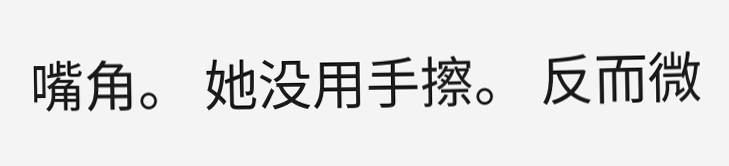嘴角。 她没用手擦。 反而微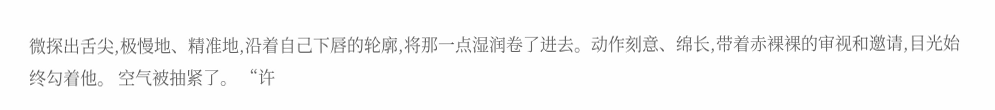微探出舌尖,极慢地、精准地,沿着自己下唇的轮廓,将那一点湿润卷了进去。动作刻意、绵长,带着赤裸裸的审视和邀请,目光始终勾着他。 空气被抽紧了。 “许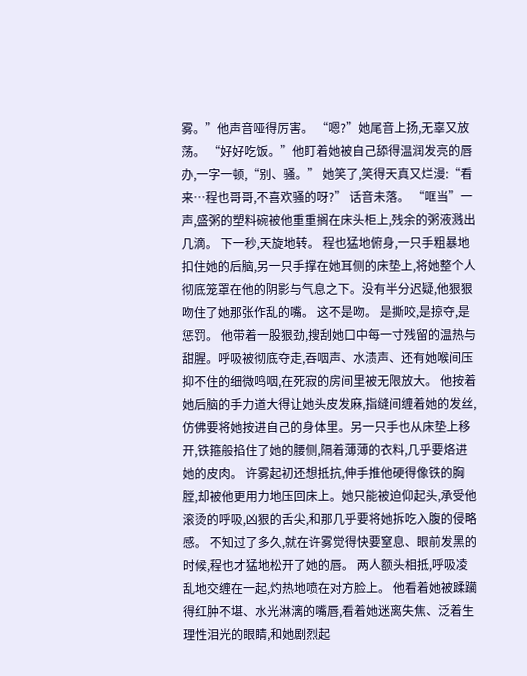雾。”他声音哑得厉害。 “嗯?”她尾音上扬,无辜又放荡。 “好好吃饭。”他盯着她被自己舔得温润发亮的唇办,一字一顿,“别、骚。” 她笑了,笑得天真又烂漫:“看来…程也哥哥,不喜欢骚的呀?” 话音未落。 “哐当”一声,盛粥的塑料碗被他重重搁在床头柜上,残余的粥液溅出几滴。 下一秒,天旋地转。 程也猛地俯身,一只手粗暴地扣住她的后脑,另一只手撑在她耳侧的床垫上,将她整个人彻底笼罩在他的阴影与气息之下。没有半分迟疑,他狠狠吻住了她那张作乱的嘴。 这不是吻。 是撕咬,是掠夺,是惩罚。 他带着一股狠劲,搜刮她口中每一寸残留的温热与甜腥。呼吸被彻底夺走,吞咽声、水渍声、还有她喉间压抑不住的细微鸣咽,在死寂的房间里被无限放大。 他按着她后脑的手力道大得让她头皮发麻,指缝间缠着她的发丝,仿佛要将她按进自己的身体里。另一只手也从床垫上移开,铁箍般掐住了她的腰侧,隔着薄薄的衣料,几乎要烙进她的皮肉。 许雾起初还想抵抗,伸手推他硬得像铁的胸膛,却被他更用力地压回床上。她只能被迫仰起头,承受他滚烫的呼吸,凶狠的舌尖,和那几乎要将她拆吃入腹的侵略感。 不知过了多久,就在许雾觉得快要窒息、眼前发黑的时候,程也才猛地松开了她的唇。 两人额头相抵,呼吸凌乱地交缠在一起,灼热地喷在对方脸上。 他看着她被蹂躏得红肿不堪、水光淋漓的嘴唇,看着她迷离失焦、泛着生理性泪光的眼睛,和她剧烈起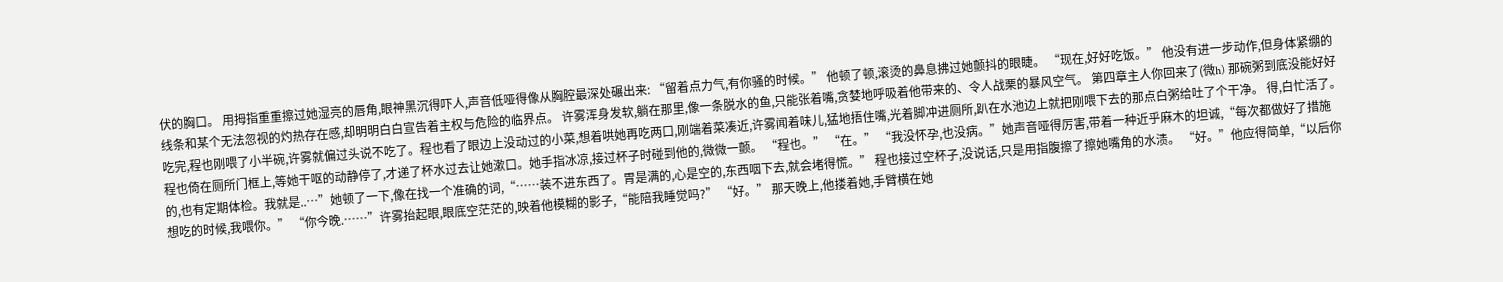伏的胸口。 用拇指重重擦过她湿亮的唇角,眼神黑沉得吓人,声音低哑得像从胸腔最深处碾出来: “留着点力气,有你骚的时候。” 他顿了顿,滚烫的鼻息拂过她颤抖的眼睫。 “现在,好好吃饭。” 他没有进一步动作,但身体紧绷的线条和某个无法忽视的灼热存在感,却明明白白宣告着主权与危险的临界点。 许雾浑身发软,躺在那里,像一条脱水的鱼,只能张着嘴,贪婪地呼吸着他带来的、令人战栗的暴风空气。 第四章主人你回来了(微h) 那碗粥到底没能好好吃完,程也刚喂了小半碗,许雾就偏过头说不吃了。程也看了眼边上没动过的小菜,想着哄她再吃两口,刚端着菜凑近,许雾闻着味儿,猛地捂住嘴,光着脚冲进厕所,趴在水池边上就把刚喂下去的那点白粥给吐了个干净。 得,白忙活了。 程也倚在厕所门框上,等她干呕的动静停了,才递了杯水过去让她漱口。她手指冰凉,接过杯子时碰到他的,微微一颤。 “程也。” “在。” “我没怀孕,也没病。”她声音哑得厉害,带着一种近乎麻木的坦诚,“每次都做好了措施的,也有定期体检。我就是..…”她顿了一下,像在找一个准确的词,“……装不进东西了。胃是满的,心是空的,东西咽下去,就会堵得慌。” 程也接过空杯子,没说话,只是用指腹擦了擦她嘴角的水渍。 “好。”他应得简单,“以后你想吃的时候,我喂你。” “你今晚.……”许雾抬起眼,眼底空茫茫的,映着他模糊的影子,“能陪我睡觉吗?” “好。” 那天晚上,他搂着她,手臂横在她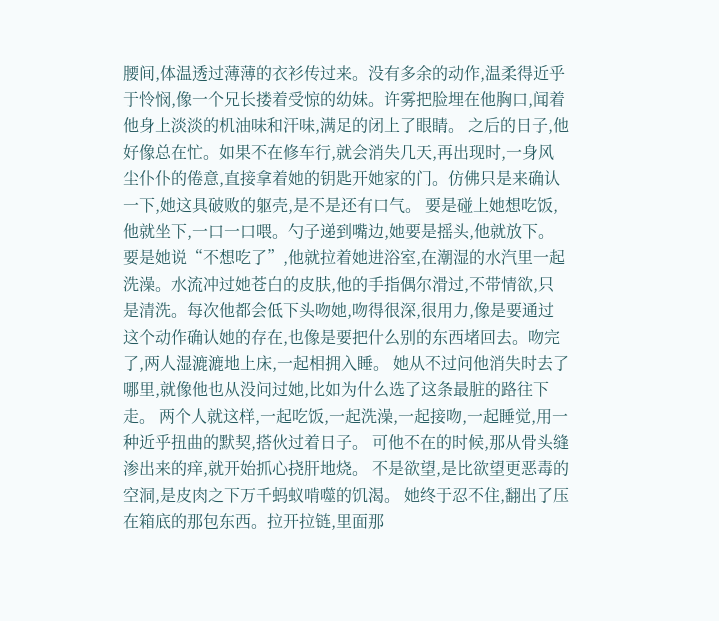腰间,体温透过薄薄的衣衫传过来。没有多余的动作,温柔得近乎于怜悯,像一个兄长搂着受惊的幼妹。许雾把脸埋在他胸口,闻着他身上淡淡的机油味和汗味,满足的闭上了眼睛。 之后的日子,他好像总在忙。如果不在修车行,就会消失几天,再出现时,一身风尘仆仆的倦意,直接拿着她的钥匙开她家的门。仿佛只是来确认一下,她这具破败的躯壳,是不是还有口气。 要是碰上她想吃饭,他就坐下,一口一口喂。勺子递到嘴边,她要是摇头,他就放下。要是她说“不想吃了”,他就拉着她进浴室,在潮湿的水汽里一起洗澡。水流冲过她苍白的皮肤,他的手指偶尔滑过,不带情欲,只是清洗。每次他都会低下头吻她,吻得很深,很用力,像是要通过这个动作确认她的存在,也像是要把什么别的东西堵回去。吻完了,两人湿漉漉地上床,一起相拥入睡。 她从不过问他消失时去了哪里,就像他也从没问过她,比如为什么选了这条最脏的路往下走。 两个人就这样,一起吃饭,一起洗澡,一起接吻,一起睡觉,用一种近乎扭曲的默契,搭伙过着日子。 可他不在的时候,那从骨头缝渗出来的痒,就开始抓心挠肝地烧。 不是欲望,是比欲望更恶毒的空洞,是皮肉之下万千蚂蚁啃噬的饥渴。 她终于忍不住,翻出了压在箱底的那包东西。拉开拉链,里面那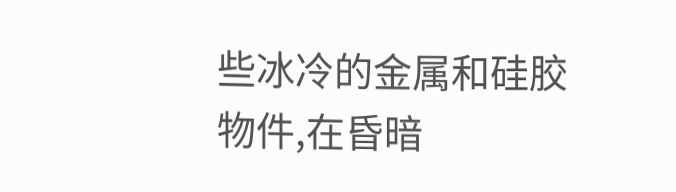些冰冷的金属和硅胶物件,在昏暗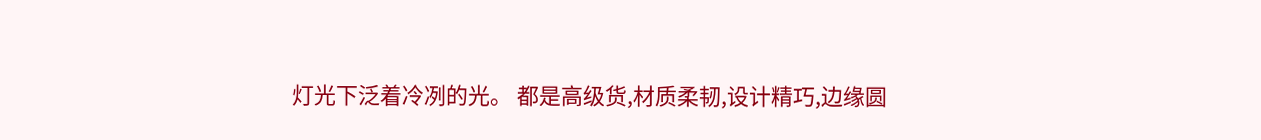灯光下泛着冷冽的光。 都是高级货,材质柔韧,设计精巧,边缘圆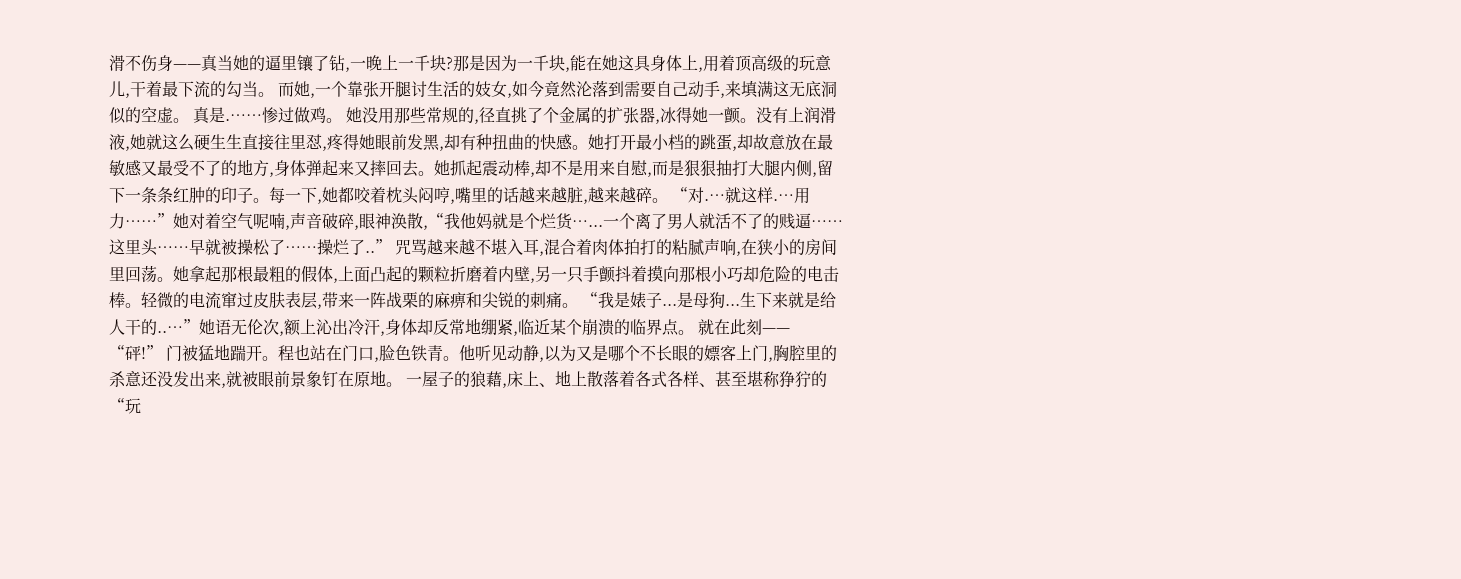滑不伤身——真当她的逼里镶了钻,一晚上一千块?那是因为一千块,能在她这具身体上,用着顶高级的玩意儿,干着最下流的勾当。 而她,一个靠张开腿讨生活的妓女,如今竟然沦落到需要自己动手,来填满这无底洞似的空虚。 真是.……惨过做鸡。 她没用那些常规的,径直挑了个金属的扩张器,冰得她一颤。没有上润滑液,她就这么硬生生直接往里怼,疼得她眼前发黑,却有种扭曲的快感。她打开最小档的跳蛋,却故意放在最敏感又最受不了的地方,身体弹起来又摔回去。她抓起震动棒,却不是用来自慰,而是狠狠抽打大腿内侧,留下一条条红肿的印子。每一下,她都咬着枕头闷哼,嘴里的话越来越脏,越来越碎。 “对.…就这样.…用力……”她对着空气呢喃,声音破碎,眼神涣散,“我他妈就是个烂货…...一个离了男人就活不了的贱逼……这里头……早就被操松了……操烂了..” 咒骂越来越不堪入耳,混合着肉体拍打的粘腻声响,在狭小的房间里回荡。她拿起那根最粗的假体,上面凸起的颗粒折磨着内壁,另一只手颤抖着摸向那根小巧却危险的电击棒。轻微的电流窜过皮肤表层,带来一阵战栗的麻痹和尖锐的刺痛。 “我是婊子...是母狗...生下来就是给人干的..…”她语无伦次,额上沁出冷汗,身体却反常地绷紧,临近某个崩溃的临界点。 就在此刻—— “砰!” 门被猛地踹开。程也站在门口,脸色铁青。他听见动静,以为又是哪个不长眼的嫖客上门,胸腔里的杀意还没发出来,就被眼前景象钉在原地。 一屋子的狼藉,床上、地上散落着各式各样、甚至堪称狰狞的“玩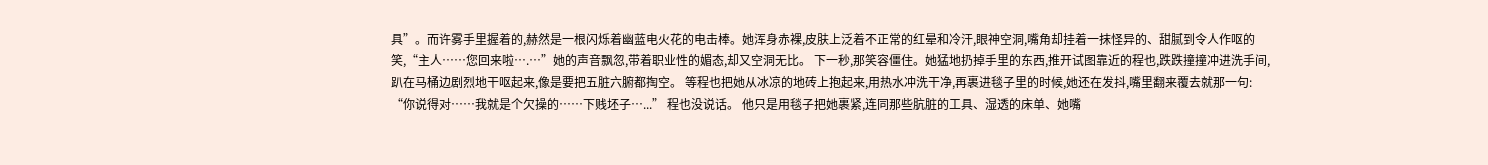具”。而许雾手里握着的,赫然是一根闪烁着幽蓝电火花的电击棒。她浑身赤裸,皮肤上泛着不正常的红晕和冷汗,眼神空洞,嘴角却挂着一抹怪异的、甜腻到令人作呕的笑,“主人……您回来啦….…”她的声音飘忽,带着职业性的媚态,却又空洞无比。 下一秒,那笑容僵住。她猛地扔掉手里的东西,推开试图靠近的程也,跌跌撞撞冲进洗手间,趴在马桶边剧烈地干呕起来,像是要把五脏六腑都掏空。 等程也把她从冰凉的地砖上抱起来,用热水冲洗干净,再裹进毯子里的时候,她还在发抖,嘴里翻来覆去就那一句: “你说得对……我就是个欠操的……下贱坯子…...” 程也没说话。 他只是用毯子把她裹紧,连同那些肮脏的工具、湿透的床单、她嘴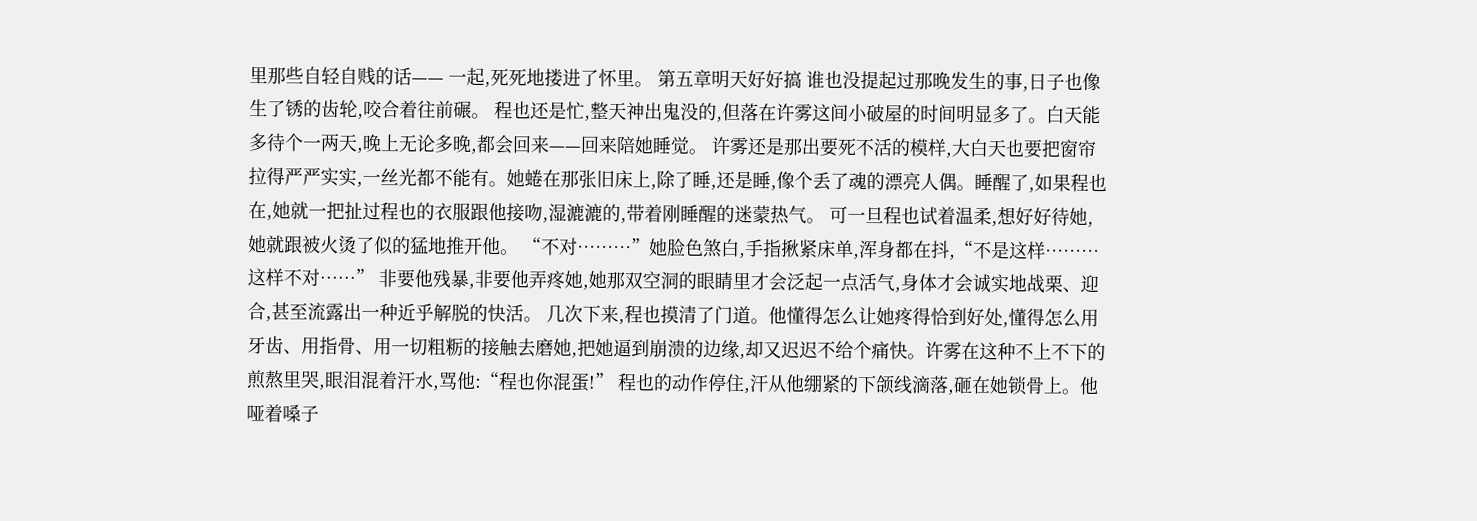里那些自轻自贱的话—— 一起,死死地搂进了怀里。 第五章明天好好搞 谁也没提起过那晚发生的事,日子也像生了锈的齿轮,咬合着往前碾。 程也还是忙,整天神出鬼没的,但落在许雾这间小破屋的时间明显多了。白天能多待个一两天,晚上无论多晚,都会回来——回来陪她睡觉。 许雾还是那出要死不活的模样,大白天也要把窗帘拉得严严实实,一丝光都不能有。她蜷在那张旧床上,除了睡,还是睡,像个丢了魂的漂亮人偶。睡醒了,如果程也在,她就一把扯过程也的衣服跟他接吻,湿漉漉的,带着刚睡醒的迷蒙热气。 可一旦程也试着温柔,想好好待她,她就跟被火烫了似的猛地推开他。 “不对………”她脸色煞白,手指揪紧床单,浑身都在抖,“不是这样………这样不对……” 非要他残暴,非要他弄疼她,她那双空洞的眼睛里才会泛起一点活气,身体才会诚实地战栗、迎合,甚至流露出一种近乎解脱的快活。 几次下来,程也摸清了门道。他懂得怎么让她疼得恰到好处,懂得怎么用牙齿、用指骨、用一切粗粝的接触去磨她,把她逼到崩溃的边缘,却又迟迟不给个痛快。许雾在这种不上不下的煎熬里哭,眼泪混着汗水,骂他:“程也你混蛋!” 程也的动作停住,汗从他绷紧的下颌线滴落,砸在她锁骨上。他哑着嗓子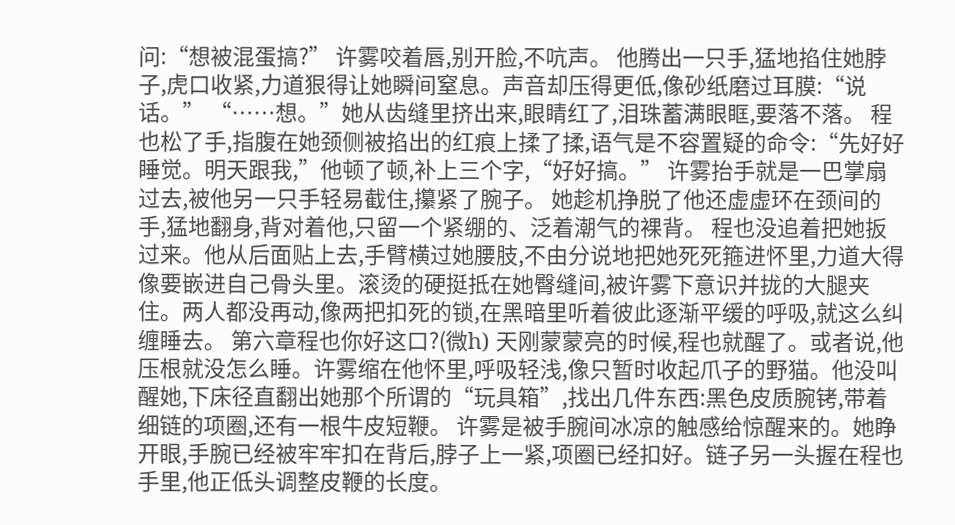问:“想被混蛋搞?” 许雾咬着唇,别开脸,不吭声。 他腾出一只手,猛地掐住她脖子,虎口收紧,力道狠得让她瞬间窒息。声音却压得更低,像砂纸磨过耳膜:“说话。” “……想。”她从齿缝里挤出来,眼睛红了,泪珠蓄满眼眶,要落不落。 程也松了手,指腹在她颈侧被掐出的红痕上揉了揉,语气是不容置疑的命令:“先好好睡觉。明天跟我,”他顿了顿,补上三个字,“好好搞。” 许雾抬手就是一巴掌扇过去,被他另一只手轻易截住,攥紧了腕子。 她趁机挣脱了他还虚虚环在颈间的手,猛地翻身,背对着他,只留一个紧绷的、泛着潮气的裸背。 程也没追着把她扳过来。他从后面贴上去,手臂横过她腰肢,不由分说地把她死死箍进怀里,力道大得像要嵌进自己骨头里。滚烫的硬挺抵在她臀缝间,被许雾下意识并拢的大腿夹住。两人都没再动,像两把扣死的锁,在黑暗里听着彼此逐渐平缓的呼吸,就这么纠缠睡去。 第六章程也你好这口?(微h) 天刚蒙蒙亮的时候,程也就醒了。或者说,他压根就没怎么睡。许雾缩在他怀里,呼吸轻浅,像只暂时收起爪子的野猫。他没叫醒她,下床径直翻出她那个所谓的“玩具箱”,找出几件东西:黑色皮质腕铐,带着细链的项圈,还有一根牛皮短鞭。 许雾是被手腕间冰凉的触感给惊醒来的。她睁开眼,手腕已经被牢牢扣在背后,脖子上一紧,项圈已经扣好。链子另一头握在程也手里,他正低头调整皮鞭的长度。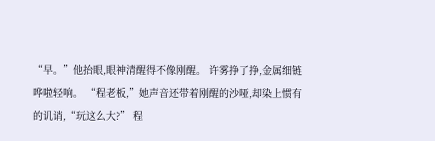“早。”他抬眼,眼神清醒得不像刚醒。 许雾挣了挣,金属细链哗啦轻响。 “程老板,”她声音还带着刚醒的沙哑,却染上惯有的讥诮,“玩这么大?” 程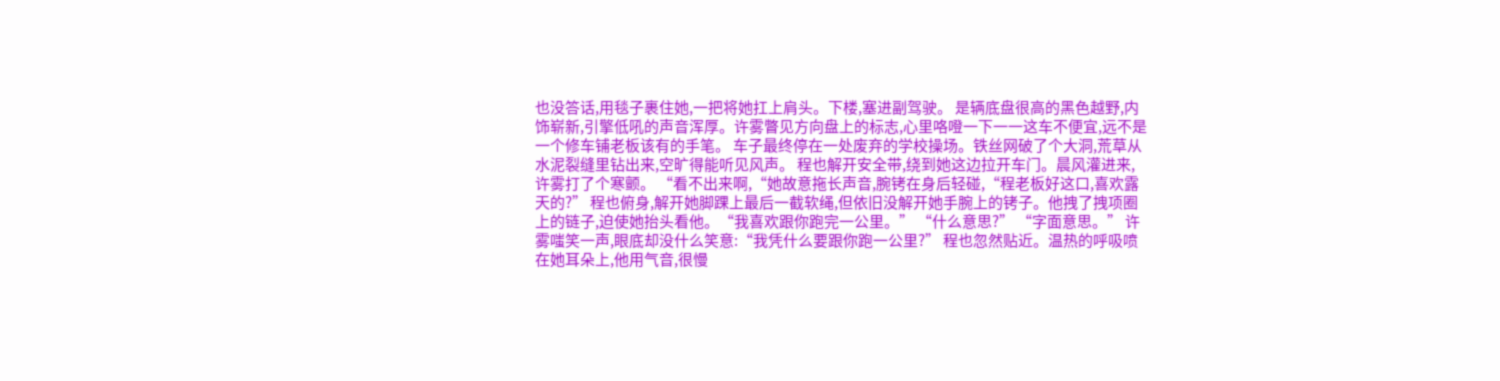也没答话,用毯子裹住她,一把将她扛上肩头。下楼,塞进副驾驶。 是辆底盘很高的黑色越野,内饰崭新,引擎低吼的声音浑厚。许雾瞥见方向盘上的标志,心里咯噔一下一一这车不便宜,远不是一个修车铺老板该有的手笔。 车子最终停在一处废弃的学校操场。铁丝网破了个大洞,荒草从水泥裂缝里钻出来,空旷得能听见风声。 程也解开安全带,绕到她这边拉开车门。晨风灌进来,许雾打了个寒颤。 “看不出来啊,“她故意拖长声音,腕铐在身后轻碰,“程老板好这口,喜欢露天的?” 程也俯身,解开她脚踝上最后一截软绳,但依旧没解开她手腕上的铐子。他拽了拽项圈上的链子,迫使她抬头看他。“我喜欢跟你跑完一公里。” “什么意思?” “字面意思。” 许雾嗤笑一声,眼底却没什么笑意:“我凭什么要跟你跑一公里?” 程也忽然贴近。温热的呼吸喷在她耳朵上,他用气音,很慢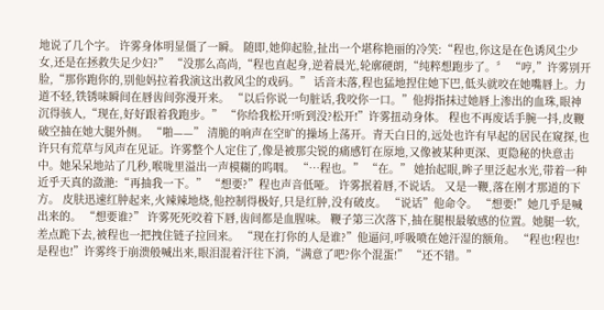地说了几个字。 许雾身体明显僵了一瞬。 随即,她仰起脸,扯出一个堪称艳丽的冷笑:“程也,你这是在色诱风尘少女,还是在拯救失足少妇?” “没那么高尚,“程也直起身,逆着晨光,轮廓硬朗,“纯粹想跑步了。〞 “哼,”许雾别开脸,“那你跑你的,别他妈拉着我演这出救风尘的戏码。” 话音未落,程也猛地捏住她下巴,低头就咬在她嘴唇上。力道不轻,铁锈味瞬间在唇齿间弥漫开来。 “以后你说一句脏话,我咬你一口。”他拇指抹过她唇上渗出的血珠,眼神沉得骇人,“现在,好好跟着我跑步。” “你给我松开!听到没?松开!”许雾扭动身体。 程也不再废话手腕一抖,皮鞭破空抽在她大腿外侧。 “啪——” 清脆的响声在空旷的操场上荡开。青天白日的,远处也许有早起的居民在窥探,也许只有荒草与风声在见证。许雾整个人定住了,像是被那尖锐的痛感钉在原地,又像被某种更深、更隐秘的快意击中。她呆呆地站了几秒,喉咙里溢出一声模糊的呜咽。 “…程也。” “在。” 她抬起眼,眸子里泛起水光,带着一种近乎天真的潋滟:“再抽我一下。” “想要?”程也声音低哑。 许雾抿着唇,不说话。 又是一鞭,落在刚才那道的下方。 皮肤迅速红肿起来,火辣辣地烧,他控制得极好,只是红肿,没有破皮。 “说话”他命令。 “想要!”她几乎是喊出来的。 “想要谁?” 许雾死死咬着下唇,齿间都是血腥味。 鞭子第三次落下,抽在腿根最敏感的位置。她腿一软,差点跪下去,被程也一把拽住链子拉回来。 “现在打你的人是谁?”他逼问,呼吸喷在她汗湿的额角。 “程也!程也!是程也!”许雾终于崩溃般喊出来,眼泪混着汗往下淌,“满意了吧?你个混蛋!” “还不错。”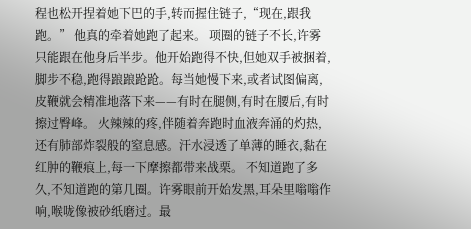程也松开捏着她下巴的手,转而握住链子,“现在,跟我跑。” 他真的牵着她跑了起来。 项圈的链子不长,许雾只能跟在他身后半步。他开始跑得不快,但她双手被捆着,脚步不稳,跑得踉踉跄跄。每当她慢下来,或者试图偏离,皮鞭就会精准地落下来——有时在腿侧,有时在腰后,有时擦过臀峰。 火辣辣的疼,伴随着奔跑时血液奔涌的灼热,还有肺部炸裂般的窒息感。汗水浸透了单薄的睡衣,黏在红肿的鞭痕上,每一下摩擦都带来战栗。 不知道跑了多久,不知道跑的第几圈。许雾眼前开始发黑,耳朵里嗡嗡作响,喉咙像被砂纸磨过。最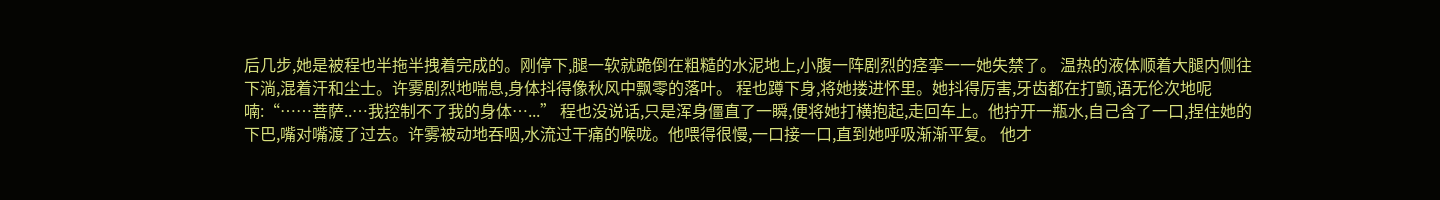后几步,她是被程也半拖半拽着完成的。刚停下,腿一软就跪倒在粗糙的水泥地上,小腹一阵剧烈的痉挛一一她失禁了。 温热的液体顺着大腿内侧往下淌,混着汗和尘士。许雾剧烈地喘息,身体抖得像秋风中飘零的落叶。 程也蹲下身,将她搂进怀里。她抖得厉害,牙齿都在打颤,语无伦次地呢喃:“……菩萨..…我控制不了我的身体…...” 程也没说话,只是浑身僵直了一瞬,便将她打横抱起,走回车上。他拧开一瓶水,自己含了一口,捏住她的下巴,嘴对嘴渡了过去。许雾被动地吞咽,水流过干痛的喉咙。他喂得很慢,一口接一口,直到她呼吸渐渐平复。 他才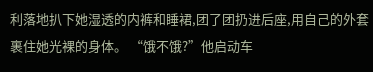利落地扒下她湿透的内裤和睡裙,团了团扔进后座,用自己的外套裹住她光裸的身体。 “饿不饿?”他启动车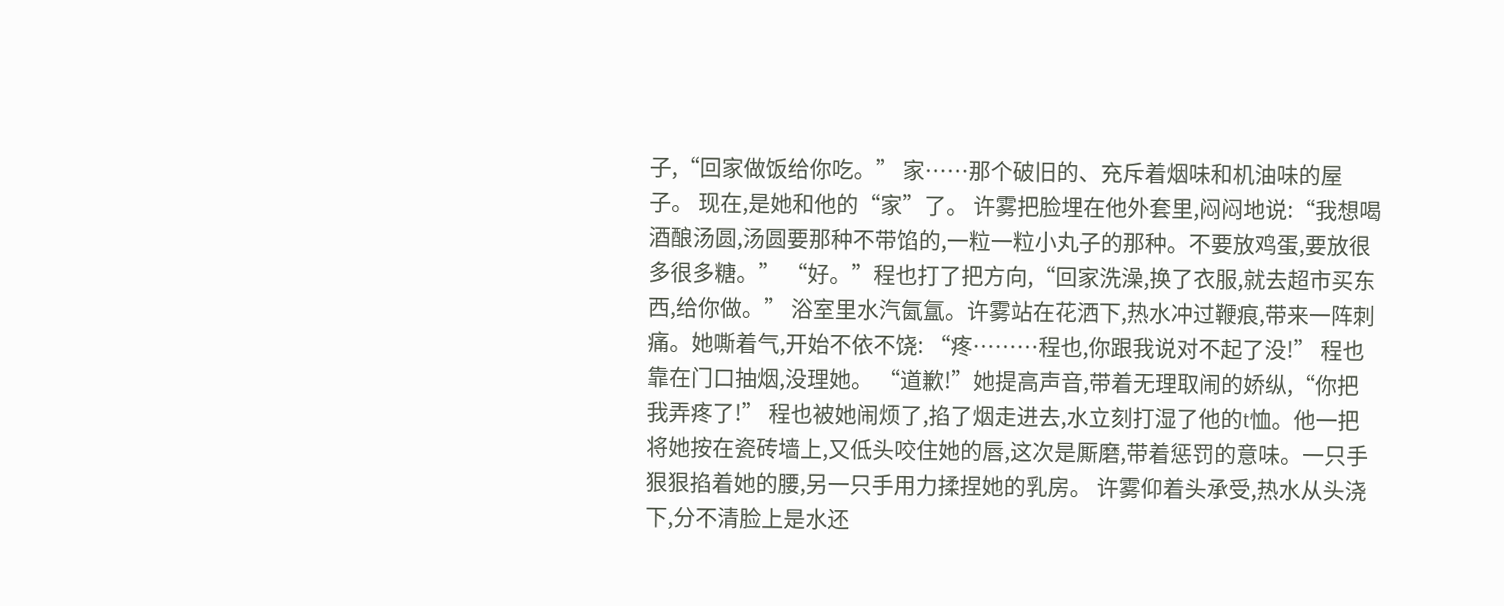子,“回家做饭给你吃。” 家……那个破旧的、充斥着烟味和机油味的屋子。 现在,是她和他的“家”了。 许雾把脸埋在他外套里,闷闷地说:“我想喝酒酿汤圆,汤圆要那种不带馅的,一粒一粒小丸子的那种。不要放鸡蛋,要放很多很多糖。” “好。”程也打了把方向,“回家洗澡,换了衣服,就去超市买东西,给你做。” 浴室里水汽氤氲。许雾站在花洒下,热水冲过鞭痕,带来一阵刺痛。她嘶着气,开始不依不饶: “疼………程也,你跟我说对不起了没!” 程也靠在门口抽烟,没理她。 “道歉!”她提高声音,带着无理取闹的娇纵,“你把我弄疼了!” 程也被她闹烦了,掐了烟走进去,水立刻打湿了他的t恤。他一把将她按在瓷砖墙上,又低头咬住她的唇,这次是厮磨,带着惩罚的意味。一只手狠狠掐着她的腰,另一只手用力揉捏她的乳房。 许雾仰着头承受,热水从头浇下,分不清脸上是水还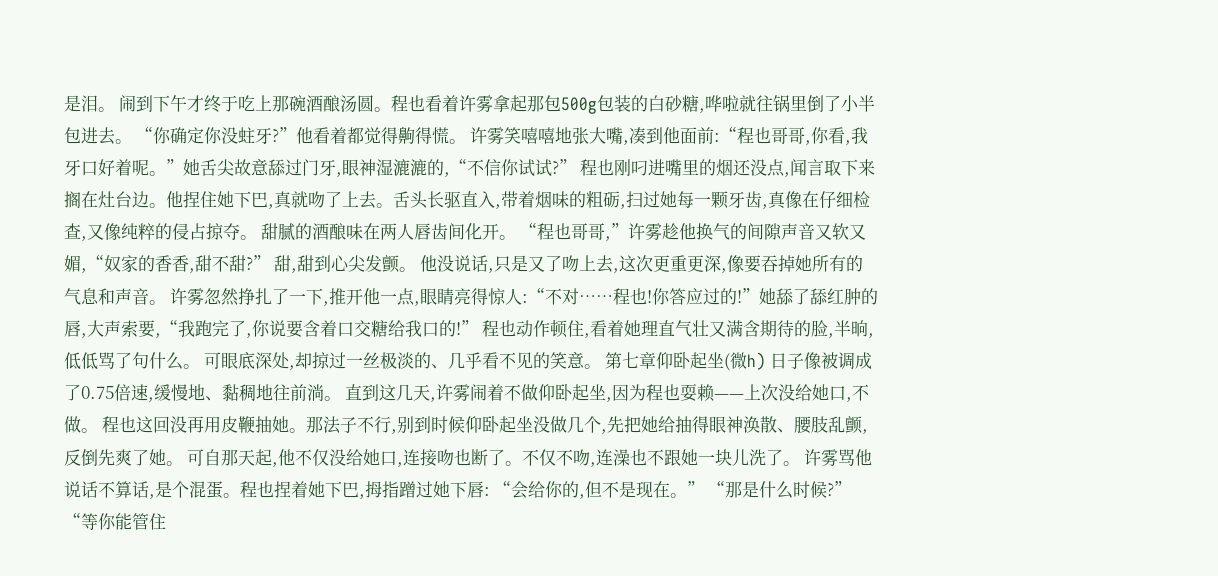是泪。 闹到下午才终于吃上那碗酒酿汤圆。程也看着许雾拿起那包500g包装的白砂糖,哗啦就往锅里倒了小半包进去。 “你确定你没蛀牙?”他看着都觉得齁得慌。 许雾笑嘻嘻地张大嘴,凑到他面前:“程也哥哥,你看,我牙口好着呢。”她舌尖故意舔过门牙,眼神湿漉漉的,“不信你试试?” 程也刚叼进嘴里的烟还没点,闻言取下来搁在灶台边。他捏住她下巴,真就吻了上去。舌头长驱直入,带着烟味的粗砺,扫过她每一颗牙齿,真像在仔细检查,又像纯粹的侵占掠夺。 甜腻的酒酿味在两人唇齿间化开。 “程也哥哥,”许雾趁他换气的间隙声音又软又媚,“奴家的香香,甜不甜?” 甜,甜到心尖发颤。 他没说话,只是又了吻上去,这次更重更深,像要吞掉她所有的气息和声音。 许雾忽然挣扎了一下,推开他一点,眼睛亮得惊人:“不对……程也!你答应过的!”她舔了舔红肿的唇,大声索要,“我跑完了,你说要含着口交糖给我口的!” 程也动作顿住,看着她理直气壮又满含期待的脸,半晌,低低骂了句什么。 可眼底深处,却掠过一丝极淡的、几乎看不见的笑意。 第七章仰卧起坐(微h) 日子像被调成了0.75倍速,缓慢地、黏稠地往前淌。 直到这几天,许雾闹着不做仰卧起坐,因为程也耍赖——上次没给她口,不做。 程也这回没再用皮鞭抽她。那法子不行,别到时候仰卧起坐没做几个,先把她给抽得眼神涣散、腰肢乱颤,反倒先爽了她。 可自那天起,他不仅没给她口,连接吻也断了。不仅不吻,连澡也不跟她一块儿洗了。 许雾骂他说话不算话,是个混蛋。程也捏着她下巴,拇指蹭过她下唇: “会给你的,但不是现在。” “那是什么时候?” “等你能管住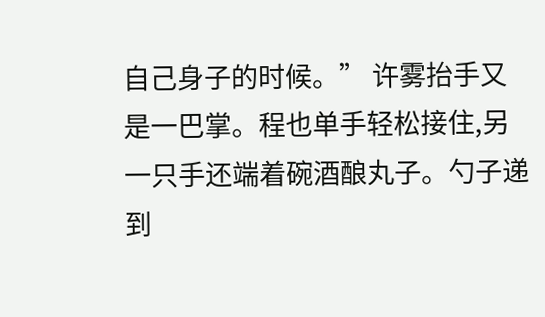自己身子的时候。” 许雾抬手又是一巴掌。程也单手轻松接住,另一只手还端着碗酒酿丸子。勺子递到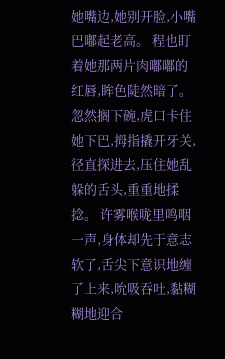她嘴边,她别开脸,小嘴巴嘟起老高。 程也盯着她那两片肉嘟嘟的红唇,眸色陡然暗了。忽然搁下碗,虎口卡住她下巴,拇指撬开牙关,径直探进去,压住她乱躲的舌头,重重地揉捻。 许雾喉咙里鸣咽一声,身体却先于意志软了,舌尖下意识地缠了上来,吮吸吞吐,黏糊糊地迎合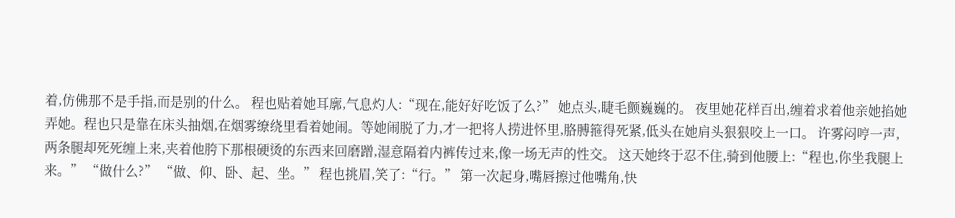着,仿佛那不是手指,而是别的什么。 程也贴着她耳廓,气息灼人:“现在,能好好吃饭了么?” 她点头,睫毛颤巍巍的。 夜里她花样百出,缠着求着他亲她掐她弄她。程也只是靠在床头抽烟,在烟雾缭绕里看着她闹。等她闹脱了力,才一把将人捞进怀里,胳膊箍得死紧,低头在她肩头狠狠咬上一口。 许雾闷哼一声,两条腿却死死缠上来,夹着他胯下那根硬烫的东西来回磨蹭,湿意隔着内裤传过来,像一场无声的性交。 这天她终于忍不住,骑到他腰上:“程也,你坐我腿上来。” “做什么?” “做、仰、卧、起、坐。” 程也挑眉,笑了:“行。” 第一次起身,嘴唇擦过他嘴角,快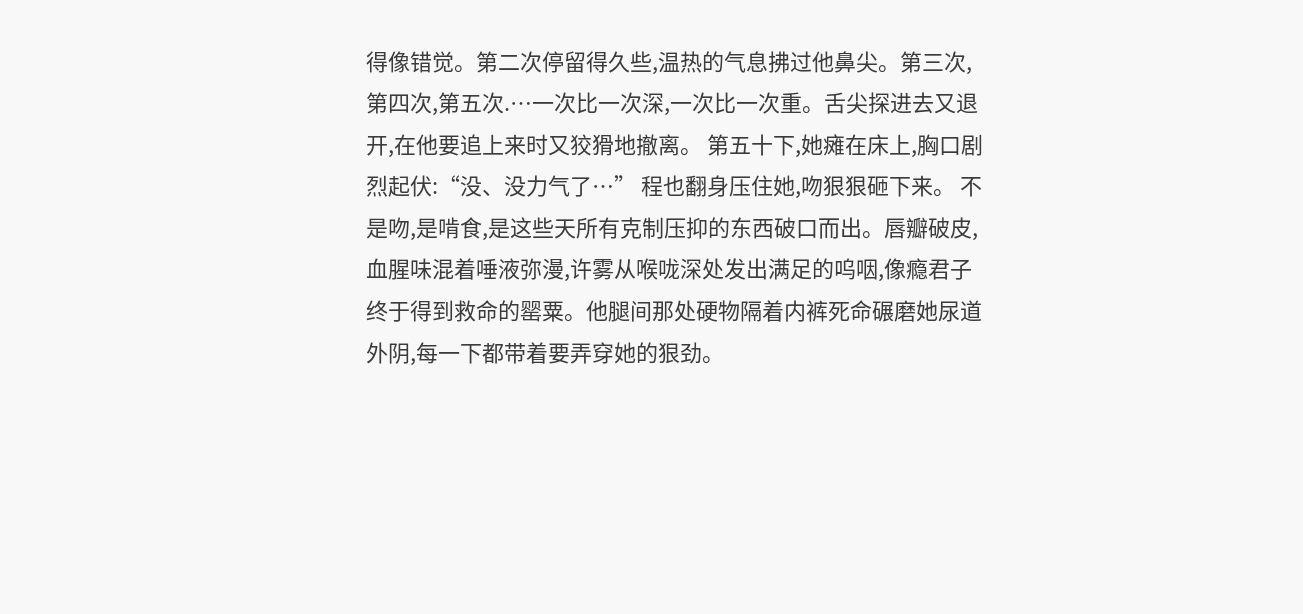得像错觉。第二次停留得久些,温热的气息拂过他鼻尖。第三次,第四次,第五次.…一次比一次深,一次比一次重。舌尖探进去又退开,在他要追上来时又狡猾地撤离。 第五十下,她瘫在床上,胸口剧烈起伏:“没、没力气了…” 程也翻身压住她,吻狠狠砸下来。 不是吻,是啃食,是这些天所有克制压抑的东西破口而出。唇瓣破皮,血腥味混着唾液弥漫,许雾从喉咙深处发出满足的呜咽,像瘾君子终于得到救命的罂粟。他腿间那处硬物隔着内裤死命碾磨她尿道外阴,每一下都带着要弄穿她的狠劲。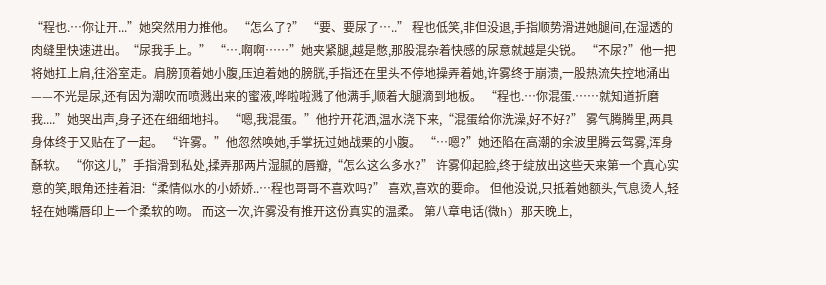“程也.…你让开...”她突然用力推他。 “怎么了?” “要、要尿了…..” 程也低笑,非但没退,手指顺势滑进她腿间,在湿透的肉缝里快速进出。“尿我手上。” “….啊啊……”她夹紧腿,越是憋,那股混杂着快感的尿意就越是尖锐。 “不尿?”他一把将她扛上肩,往浴室走。肩膀顶着她小腹,压迫着她的膀胱,手指还在里头不停地操弄着她,许雾终于崩溃,一股热流失控地涌出——不光是尿,还有因为潮吹而喷溅出来的蜜液,哗啦啦溅了他满手,顺着大腿滴到地板。 “程也.…你混蛋.……就知道折磨我....”她哭出声,身子还在细细地抖。 “嗯,我混蛋。”他拧开花洒,温水浇下来,“混蛋给你洗澡,好不好?” 雾气腾腾里,两具身体终于又贴在了一起。 “许雾。”他忽然唤她,手掌抚过她战栗的小腹。 “…嗯?”她还陷在高潮的余波里腾云驾雾,浑身酥软。 “你这儿,”手指滑到私处,揉弄那两片湿腻的唇瓣,“怎么这么多水?” 许雾仰起脸,终于绽放出这些天来第一个真心实意的笑,眼角还挂着泪:“柔情似水的小娇娇..…程也哥哥不喜欢吗?” 喜欢,喜欢的要命。 但他没说,只抵着她额头,气息烫人,轻轻在她嘴唇印上一个柔软的吻。 而这一次,许雾没有推开这份真实的温柔。 第八章电话(微h) 那天晚上,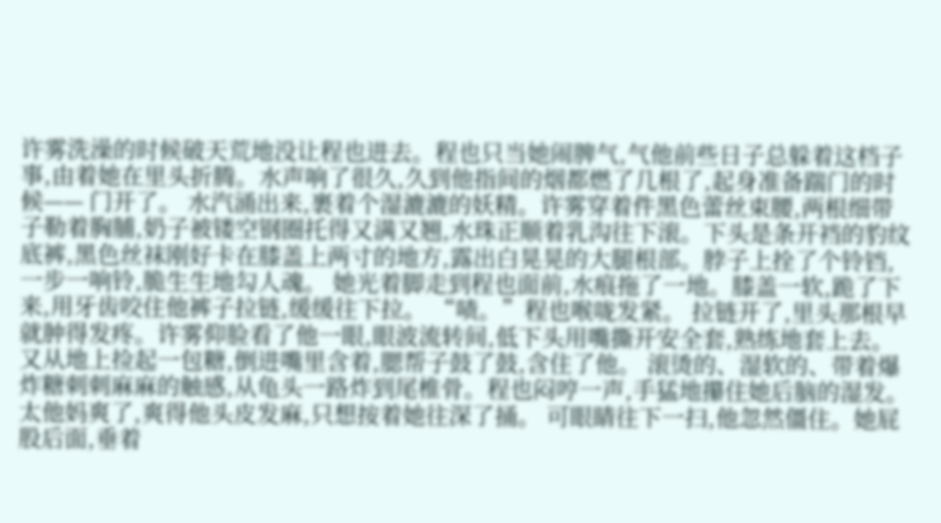许雾洗澡的时候破天荒地没让程也进去。程也只当她闹脾气,气他前些日子总躲着这档子事,由着她在里头折腾。水声响了很久,久到他指间的烟都燃了几根了,起身准备踹门的时候—— 门开了。 水汽涌出来,裹着个湿漉漉的妖精。许雾穿着件黑色蕾丝束腰,两根细带子勒着胸脯,奶子被镂空钢圈托得又满又翘,水珠正顺着乳沟往下滚。下头是条开裆的豹纹底裤,黑色丝袜刚好卡在膝盖上两寸的地方,露出白晃晃的大腿根部。脖子上拴了个铃铛,一步一响铃,脆生生地勾人魂。 她光着脚走到程也面前,水痕拖了一地。膝盖一软,跪了下来,用牙齿咬住他裤子拉链,缓缓往下拉。 “啧。”程也喉咙发紧。 拉链开了,里头那根早就肿得发疼。许雾仰脸看了他一眼,眼波流转间,低下头用嘴撕开安全套,熟练地套上去。又从地上捡起一包糖,倒进嘴里含着,腮帮子鼓了鼓,含住了他。 滚烫的、湿软的、带着爆炸糖刺刺麻麻的触感,从龟头一路炸到尾椎骨。程也闷哼一声,手猛地攥住她后脑的湿发。太他妈爽了,爽得他头皮发麻,只想按着她往深了捅。 可眼睛往下一扫,他忽然僵住。她屁股后面,垂着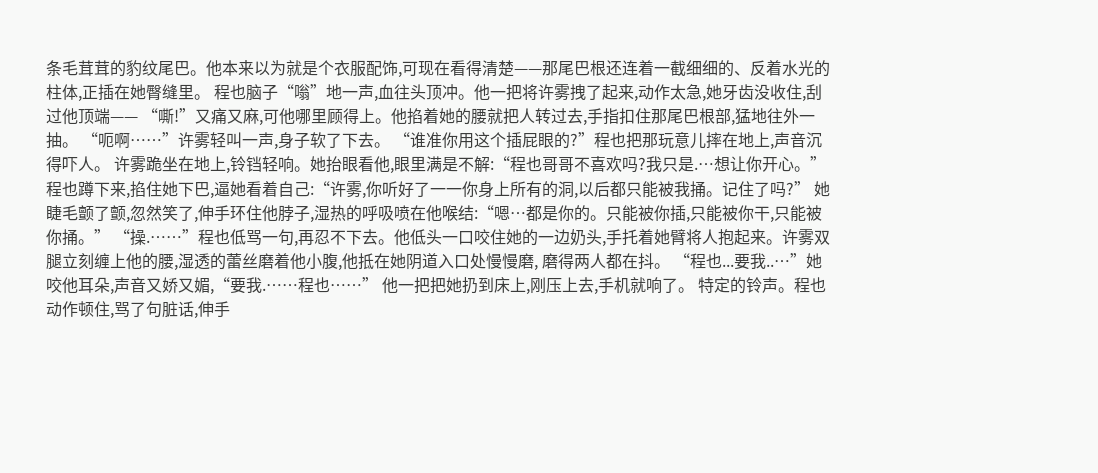条毛茸茸的豹纹尾巴。他本来以为就是个衣服配饰,可现在看得清楚——那尾巴根还连着一截细细的、反着水光的柱体,正插在她臀缝里。 程也脑子“嗡”地一声,血往头顶冲。他一把将许雾拽了起来,动作太急,她牙齿没收住,刮过他顶端—— “嘶!”又痛又麻,可他哪里顾得上。他掐着她的腰就把人转过去,手指扣住那尾巴根部,猛地往外一抽。 “呃啊……”许雾轻叫一声,身子软了下去。 “谁准你用这个插屁眼的?”程也把那玩意儿摔在地上,声音沉得吓人。 许雾跪坐在地上,铃铛轻响。她抬眼看他,眼里满是不解:“程也哥哥不喜欢吗?我只是.…想让你开心。” 程也蹲下来,掐住她下巴,逼她看着自己:“许雾,你听好了一一你身上所有的洞,以后都只能被我捅。记住了吗?” 她睫毛颤了颤,忽然笑了,伸手环住他脖子,湿热的呼吸喷在他喉结:“嗯…都是你的。只能被你插,只能被你干,只能被你捅。” “操.……”程也低骂一句,再忍不下去。他低头一口咬住她的一边奶头,手托着她臂将人抱起来。许雾双腿立刻缠上他的腰,湿透的蕾丝磨着他小腹,他抵在她阴道入口处慢慢磨, 磨得两人都在抖。 “程也...要我..…”她咬他耳朵,声音又娇又媚,“要我.……程也……” 他一把把她扔到床上,刚压上去,手机就响了。 特定的铃声。程也动作顿住,骂了句脏话,伸手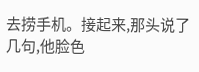去捞手机。接起来,那头说了几句,他脸色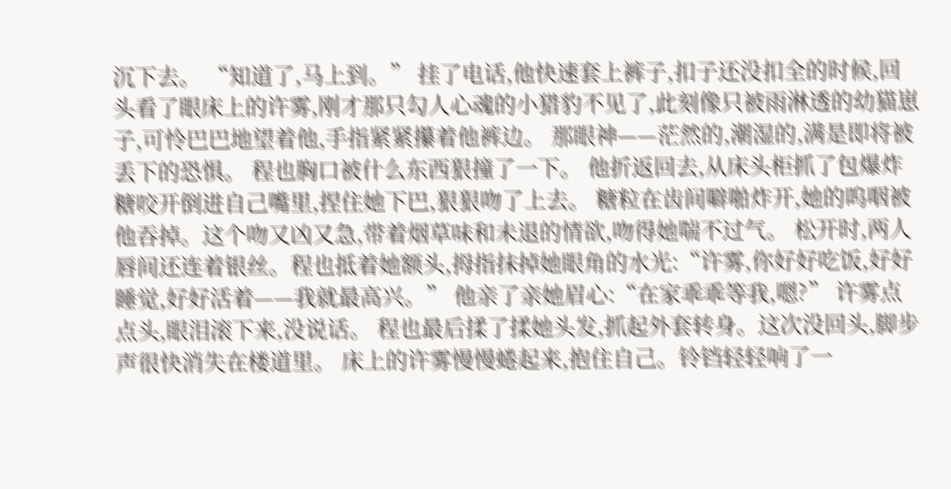沉下去。 “知道了,马上到。” 挂了电话,他快速套上裤子,扣子还没扣全的时候,回头看了眼床上的许雾,刚才那只勾人心魂的小猎豹不见了,此刻像只被雨淋透的幼猫崽子,可怜巴巴地望着他,手指紧紧攥着他裤边。 那眼神——茫然的,潮湿的,满是即将被丢下的恐惧。 程也胸口被什么东西狠撞了一下。 他折返回去,从床头柜抓了包爆炸糖咬开倒进自己嘴里,捏住她下巴,狠狠吻了上去。 糖粒在齿间噼啪炸开,她的呜咽被他吞掉。这个吻又凶又急,带着烟草味和未退的情欲,吻得她喘不过气。 松开时,两人唇间还连着银丝。程也抵着她额头,拇指抹掉她眼角的水光:“许雾,你好好吃饭,好好睡觉,好好活着——我就最高兴。” 他亲了亲她眉心:“在家乖乖等我,嗯?” 许雾点点头,眼泪滚下来,没说话。 程也最后揉了揉她头发,抓起外套转身。这次没回头,脚步声很快消失在楼道里。 床上的许雾慢慢蜷起来,抱住自己。铃铛轻轻响了一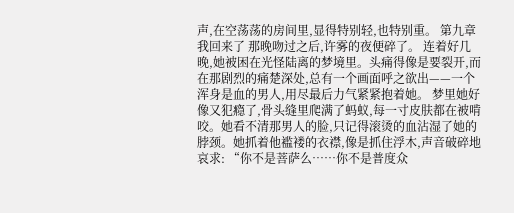声,在空荡荡的房间里,显得特别轻,也特别重。 第九章我回来了 那晚吻过之后,许雾的夜便碎了。 连着好几晚,她被困在光怪陆离的梦境里。头痛得像是要裂开,而在那剧烈的痛楚深处,总有一个画面呼之欲出——一个浑身是血的男人,用尽最后力气紧紧抱着她。 梦里她好像又犯瘾了,骨头缝里爬满了蚂蚁,每一寸皮肤都在被啃咬。她看不清那男人的脸,只记得滚烫的血沾湿了她的脖颈。她抓着他褴褛的衣襟,像是抓住浮木,声音破碎地哀求: “你不是菩萨么……你不是普度众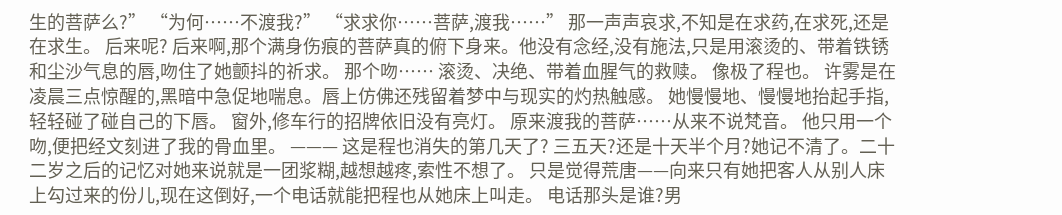生的菩萨么?” “为何……不渡我?” “求求你……菩萨,渡我……” 那一声声哀求,不知是在求药,在求死,还是在求生。 后来呢? 后来啊,那个满身伤痕的菩萨真的俯下身来。他没有念经,没有施法,只是用滚烫的、带着铁锈和尘沙气息的唇,吻住了她颤抖的祈求。 那个吻…… 滚烫、决绝、带着血腥气的救赎。 像极了程也。 许雾是在凌晨三点惊醒的,黑暗中急促地喘息。唇上仿佛还残留着梦中与现实的灼热触感。 她慢慢地、慢慢地抬起手指,轻轻碰了碰自己的下唇。 窗外,修车行的招牌依旧没有亮灯。 原来渡我的菩萨……从来不说梵音。 他只用一个吻,便把经文刻进了我的骨血里。 ——— 这是程也消失的第几天了? 三五天?还是十天半个月?她记不清了。二十二岁之后的记忆对她来说就是一团浆糊,越想越疼,索性不想了。 只是觉得荒唐——向来只有她把客人从别人床上勾过来的份儿,现在这倒好,一个电话就能把程也从她床上叫走。 电话那头是谁?男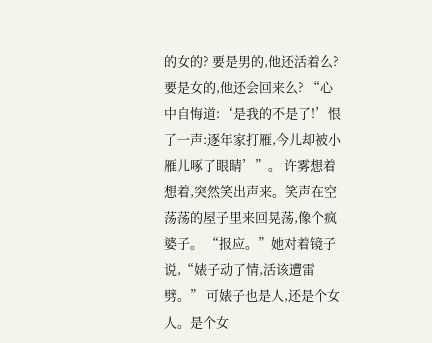的女的? 要是男的,他还活着么?要是女的,他还会回来么? “心中自悔道:‘是我的不是了!’恨了一声:逐年家打雁,今儿却被小雁儿啄了眼睛’”。 许雾想着想着,突然笑出声来。笑声在空荡荡的屋子里来回晃荡,像个疯婆子。 “报应。”她对着镜子说,“婊子动了情,活该遭雷劈。” 可婊子也是人,还是个女人。是个女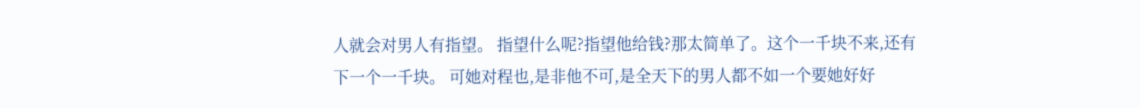人就会对男人有指望。 指望什么呢?指望他给钱?那太简单了。这个一千块不来,还有下一个一千块。 可她对程也,是非他不可,是全天下的男人都不如一个要她好好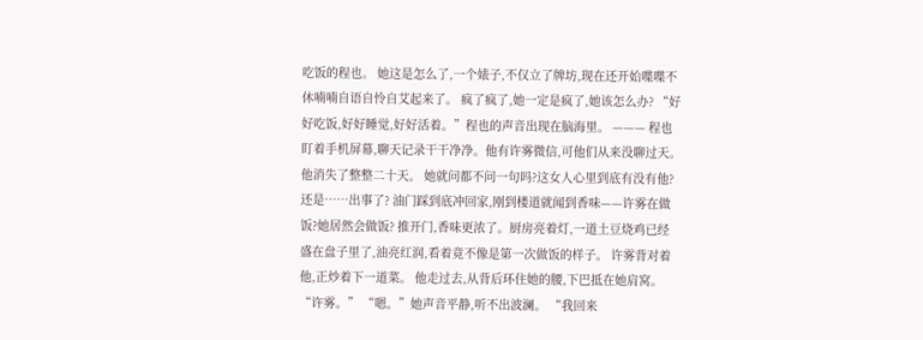吃饭的程也。 她这是怎么了,一个婊子,不仅立了牌坊,现在还开始喋喋不休喃喃自语自怜自艾起来了。 疯了疯了,她一定是疯了,她该怎么办? “好好吃饭,好好睡觉,好好活着。”程也的声音出现在脑海里。 ——— 程也盯着手机屏幕,聊天记录干干净净。他有许雾微信,可他们从来没聊过天。 他消失了整整二十天。 她就问都不问一句吗?这女人心里到底有没有他?还是……出事了? 油门踩到底冲回家,刚到楼道就闻到香味——许雾在做饭?她居然会做饭? 推开门,香味更浓了。厨房亮着灯,一道土豆烧鸡已经盛在盘子里了,油亮红润,看着竟不像是第一次做饭的样子。 许雾背对着他,正炒着下一道菜。 他走过去,从背后环住她的腰,下巴抵在她肩窝。“许雾。” “嗯。”她声音平静,听不出波澜。 “我回来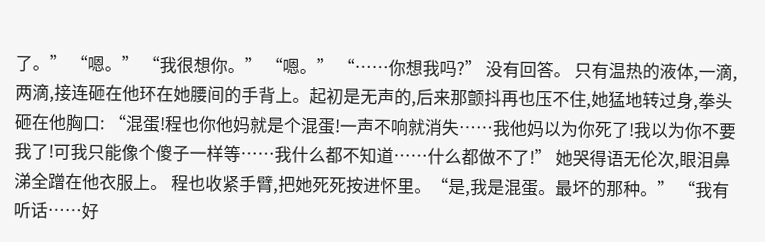了。” “嗯。” “我很想你。” “嗯。” “……你想我吗?” 没有回答。 只有温热的液体,一滴,两滴,接连砸在他环在她腰间的手背上。起初是无声的,后来那颤抖再也压不住,她猛地转过身,拳头砸在他胸口: “混蛋!程也你他妈就是个混蛋!一声不响就消失……我他妈以为你死了!我以为你不要我了!可我只能像个傻子一样等……我什么都不知道……什么都做不了!” 她哭得语无伦次,眼泪鼻涕全蹭在他衣服上。 程也收紧手臂,把她死死按进怀里。“是,我是混蛋。最坏的那种。” “我有听话……好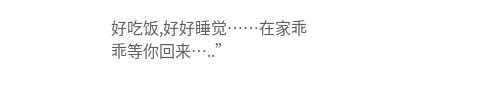好吃饭,好好睡觉……在家乖乖等你回来…..”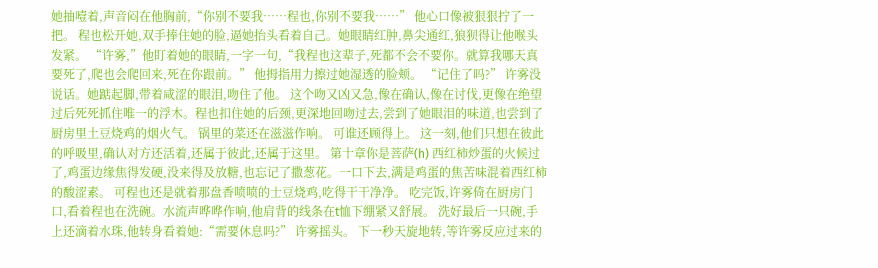她抽噎着,声音闷在他胸前,“你别不要我……程也,你别不要我……” 他心口像被狠狠拧了一把。 程也松开她,双手捧住她的脸,逼她抬头看着自己。她眼睛红肿,鼻尖通红,狼狈得让他喉头发紧。 “许雾,”他盯着她的眼睛,一字一句,“我程也这辈子,死都不会不要你。就算我哪天真要死了,爬也会爬回来,死在你跟前。” 他拇指用力擦过她湿透的脸颊。 “记住了吗?” 许雾没说话。她踮起脚,带着咸涩的眼泪,吻住了他。 这个吻又凶又急,像在确认,像在讨伐,更像在绝望过后死死抓住唯一的浮木。程也扣住她的后颈,更深地回吻过去,尝到了她眼泪的味道,也尝到了厨房里土豆烧鸡的烟火气。 锅里的菜还在滋滋作响。 可谁还顾得上。 这一刻,他们只想在彼此的呼吸里,确认对方还活着,还属于彼此,还属于这里。 第十章你是菩萨(h) 西红柿炒蛋的火候过了,鸡蛋边缘焦得发硬,没来得及放糖,也忘记了撒葱花。一口下去,满是鸡蛋的焦苦味混着西红柿的酸涩素。 可程也还是就着那盘香喷喷的士豆烧鸡,吃得干干净净。 吃完饭,许雾倚在厨房门口,看着程也在洗碗。水流声哗哗作响,他肩背的线条在t恤下绷紧又舒展。 洗好最后一只碗,手上还滴着水珠,他转身看着她:“需要休息吗?” 许雾摇头。 下一秒天旋地转,等许雾反应过来的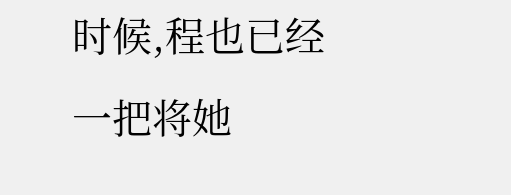时候,程也已经一把将她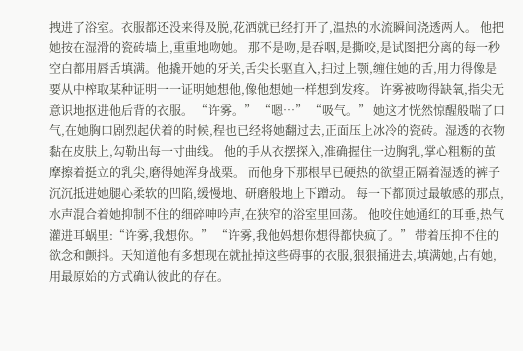拽进了浴室。衣服都还没来得及脱,花洒就已经打开了,温热的水流瞬间浇透两人。 他把她按在湿滑的瓷砖墙上,重重地吻她。 那不是吻,是吞咽,是撕咬,是试图把分离的每一秒空白都用唇舌填满。他撬开她的牙关,舌尖长驱直入,扫过上颚,缠住她的舌,用力得像是要从中榨取某种证明一一证明她想他,像他想她一样想到发疼。 许雾被吻得缺氧,指尖无意识地抠进他后背的衣服。 “许雾。” “嗯…” “吸气。” 她这才恍然惊醒般喘了口气,在她胸口剧烈起伏着的时候,程也已经将她翻过去,正面压上冰冷的瓷砖。湿透的衣物黏在皮肤上,勾勒出每一寸曲线。 他的手从衣摆探入,准确握住一边胸乳,掌心粗粝的茧摩擦着挺立的乳尖,磨得她浑身战栗。 而他身下那根早已硬热的欲望正隔着湿透的裤子沉沉抵进她腿心柔软的凹陷,缓慢地、研磨般地上下蹭动。 每一下都顶过最敏感的那点,水声混合着她抑制不住的细碎呻吟声,在狭窄的浴室里回荡。 他咬住她通红的耳垂,热气灌进耳蜗里:“许雾,我想你。” “许雾,我他妈想你想得都快疯了。” 带着压抑不住的欲念和颤抖。天知道他有多想现在就扯掉这些碍事的衣服,狠狠捅进去,填满她,占有她,用最原始的方式确认彼此的存在。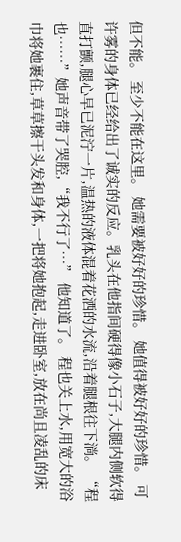但不能。 至少不能在这里。 她需要被好好的珍惜。 她值得被好好的珍惜。 可许雾的身体已经给出了诚实的反应。乳头在他指间硬得像小石子,大腿内侧软得直打颤,腿心早已泥泞一片,温热的液体混着花洒的水流,沿着腿根往下淌。 “程也……”她声音带了哭腔,“我不行了…” 他知道了。 程也关上水,用宽大的浴巾将她裹住,草草擦干头发和身体,一把将她抱起,走进卧室,放在尚且凌乱的床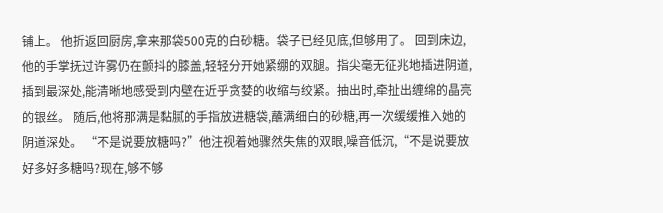铺上。 他折返回厨房,拿来那袋500克的白砂糖。袋子已经见底,但够用了。 回到床边,他的手掌抚过许雾仍在颤抖的膝盖,轻轻分开她紧绷的双腿。指尖毫无征兆地插进阴道,插到最深处,能清晰地感受到内壁在近乎贪婪的收缩与绞紧。抽出时,牵扯出缠绵的晶亮的银丝。 随后,他将那满是黏腻的手指放进糖袋,蘸满细白的砂糖,再一次缓缓推入她的阴道深处。 “不是说要放糖吗?”他注视着她骤然失焦的双眼,噪音低沉,“不是说要放好多好多糖吗?现在,够不够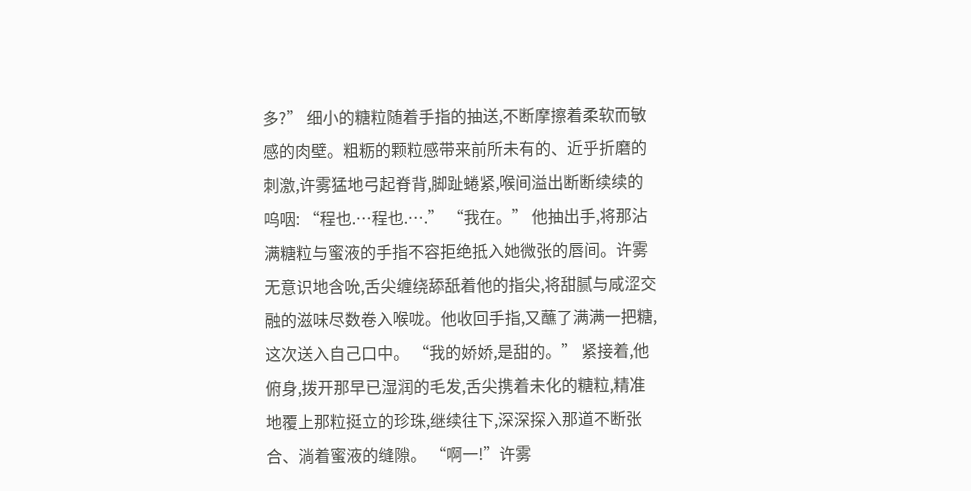多?” 细小的糖粒随着手指的抽送,不断摩擦着柔软而敏感的肉壁。粗粝的颗粒感带来前所未有的、近乎折磨的刺激,许雾猛地弓起脊背,脚趾蜷紧,喉间溢出断断续续的呜咽: “程也.…程也.….” “我在。” 他抽出手,将那沾满糖粒与蜜液的手指不容拒绝抵入她微张的唇间。许雾无意识地含吮,舌尖缠绕舔舐着他的指尖,将甜腻与咸涩交融的滋味尽数卷入喉咙。他收回手指,又蘸了满满一把糖,这次送入自己口中。 “我的娇娇,是甜的。” 紧接着,他俯身,拨开那早已湿润的毛发,舌尖携着未化的糖粒,精准地覆上那粒挺立的珍珠,继续往下,深深探入那道不断张合、淌着蜜液的缝隙。 “啊一!”许雾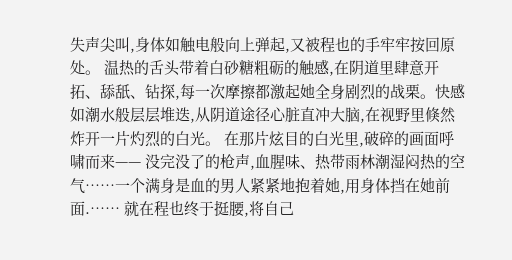失声尖叫,身体如触电般向上弹起,又被程也的手牢牢按回原处。 温热的舌头带着白砂糖粗砺的触感,在阴道里肆意开拓、舔舐、钻探,每一次摩擦都激起她全身剧烈的战栗。快感如潮水般层层堆迭,从阴道途径心脏直冲大脑,在视野里倏然炸开一片灼烈的白光。 在那片炫目的白光里,破碎的画面呼啸而来—— 没完没了的枪声,血腥味、热带雨林潮湿闷热的空气……一个满身是血的男人紧紧地抱着她,用身体挡在她前面.…… 就在程也终于挺腰,将自己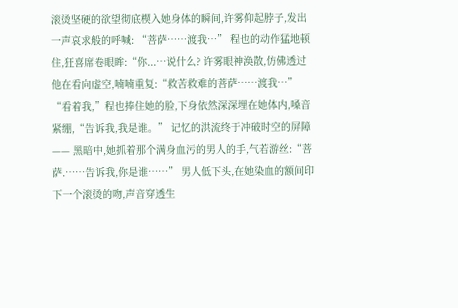滚烫坚硬的欲望彻底楔入她身体的瞬间,许雾仰起脖子,发出一声哀求般的呼喊: “菩萨……渡我…” 程也的动作猛地顿住,狂喜席卷眼眸:“你...…说什么? 许雾眼神涣散,仿佛透过他在看向虚空,喃喃重复:“救苦救难的菩萨……渡我…” “看着我,”程也捧住她的脸,下身依然深深埋在她体内,嗓音紧绷,“告诉我,我是谁。” 记忆的洪流终于冲破时空的屏障—— 黑暗中,她抓着那个满身血污的男人的手,气若游丝:“菩萨.……告诉我,你是谁……” 男人低下头,在她染血的额间印下一个滚烫的吻,声音穿透生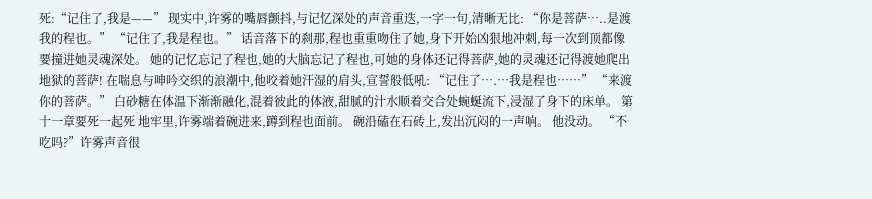死:“记住了,我是——” 现实中,许雾的嘴唇颤抖,与记忆深处的声音重迭,一字一句,清晰无比: “你是菩萨…..是渡我的程也。” “记住了,我是程也。” 话音落下的刹那,程也重重吻住了她,身下开始凶狠地冲刺,每一次到顶都像要撞进她灵魂深处。 她的记忆忘记了程也,她的大脑忘记了程也,可她的身体还记得菩萨,她的灵魂还记得渡她爬出地狱的菩萨! 在喘息与呻吟交织的浪潮中,他咬着她汗湿的肩头,宣誓般低吼: “记住了….…我是程也……” “来渡你的菩萨。” 白砂糖在体温下渐渐融化,混着彼此的体液,甜腻的汁水顺着交合处蜿蜒流下,浸湿了身下的床单。 第十一章要死一起死 地牢里,许雾端着碗进来,蹲到程也面前。 碗沿磕在石砖上,发出沉闷的一声响。 他没动。 “不吃吗?”许雾声音很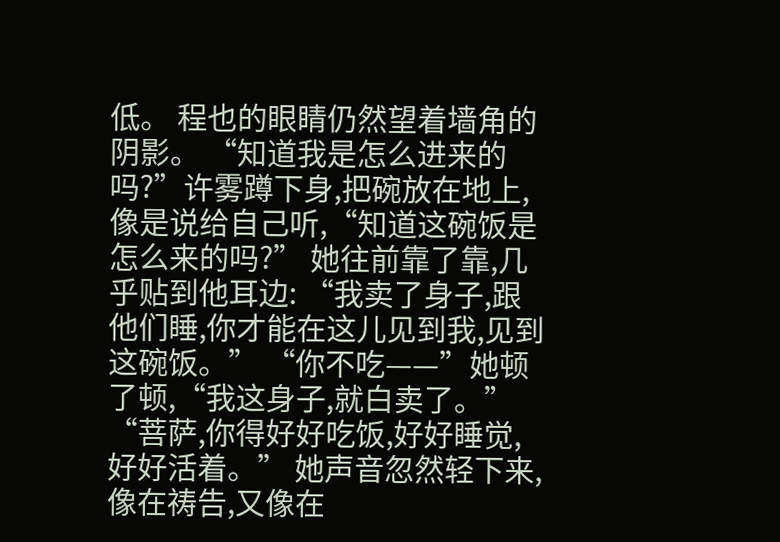低。 程也的眼睛仍然望着墙角的阴影。 “知道我是怎么进来的吗?”许雾蹲下身,把碗放在地上,像是说给自己听,“知道这碗饭是怎么来的吗?” 她往前靠了靠,几乎贴到他耳边: “我卖了身子,跟他们睡,你才能在这儿见到我,见到这碗饭。” “你不吃——”她顿了顿,“我这身子,就白卖了。” “菩萨,你得好好吃饭,好好睡觉,好好活着。” 她声音忽然轻下来,像在祷告,又像在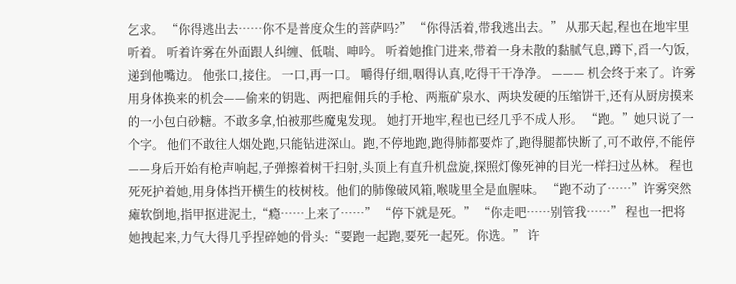乞求。 “你得逃出去……你不是普度众生的菩萨吗?” “你得活着,带我逃出去。” 从那天起,程也在地牢里听着。 听着许雾在外面跟人纠缠、低喘、呻吟。 听着她推门进来,带着一身未散的黏腻气息,蹲下,舀一勺饭,递到他嘴边。 他张口,接住。 一口,再一口。 嚼得仔细,咽得认真,吃得干干净净。 ——— 机会终于来了。许雾用身体换来的机会——偷来的钥匙、两把雇佣兵的手枪、两瓶矿泉水、两块发硬的压缩饼干,还有从厨房摸来的一小包白砂糖。不敢多拿,怕被那些魔鬼发现。 她打开地牢,程也已经几乎不成人形。 “跑。”她只说了一个字。 他们不敢往人烟处跑,只能钻进深山。跑,不停地跑,跑得肺都要炸了,跑得腿都快断了,可不敢停,不能停——身后开始有枪声响起,子弹擦着树干扫射,头顶上有直升机盘旋,探照灯像死神的目光一样扫过丛林。 程也死死护着她,用身体挡开横生的枝树枝。他们的肺像破风箱,喉咙里全是血腥味。 “跑不动了……”许雾突然瘫软倒地,指甲抠进泥土,“瘾……上来了……” “停下就是死。” “你走吧……别管我……” 程也一把将她拽起来,力气大得几乎捏碎她的骨头:“要跑一起跑,要死一起死。你选。” 许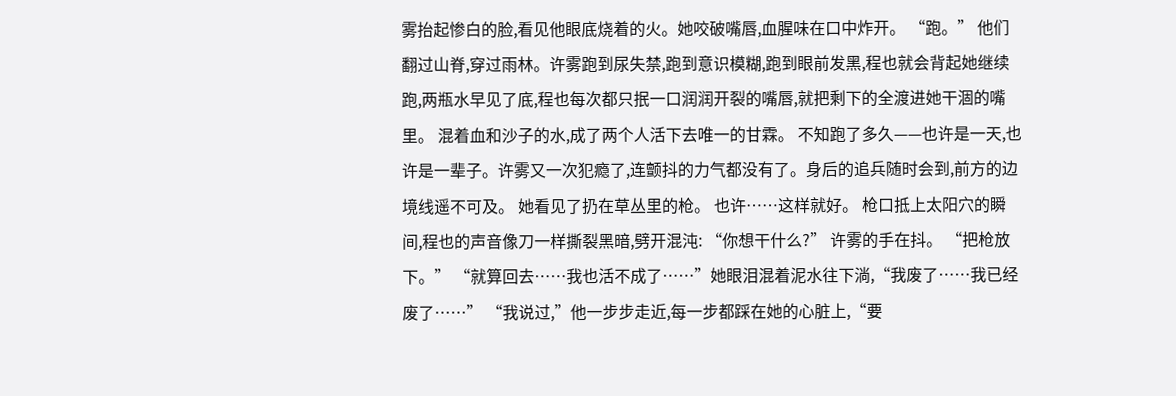雾抬起惨白的脸,看见他眼底烧着的火。她咬破嘴唇,血腥味在口中炸开。 “跑。” 他们翻过山脊,穿过雨林。许雾跑到尿失禁,跑到意识模糊,跑到眼前发黑,程也就会背起她继续跑,两瓶水早见了底,程也每次都只抿一口润润开裂的嘴唇,就把剩下的全渡进她干涸的嘴里。 混着血和沙子的水,成了两个人活下去唯一的甘霖。 不知跑了多久——也许是一天,也许是一辈子。许雾又一次犯瘾了,连颤抖的力气都没有了。身后的追兵随时会到,前方的边境线遥不可及。 她看见了扔在草丛里的枪。 也许……这样就好。 枪口抵上太阳穴的瞬间,程也的声音像刀一样撕裂黑暗,劈开混沌: “你想干什么?” 许雾的手在抖。 “把枪放下。” “就算回去……我也活不成了……”她眼泪混着泥水往下淌,“我废了……我已经废了……” “我说过,”他一步步走近,每一步都踩在她的心脏上,“要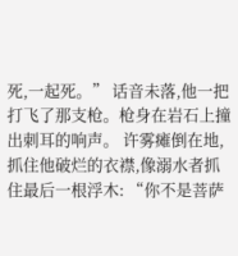死,一起死。” 话音未落,他一把打飞了那支枪。枪身在岩石上撞出刺耳的响声。 许雾瘫倒在地,抓住他破烂的衣襟,像溺水者抓住最后一根浮木: “你不是菩萨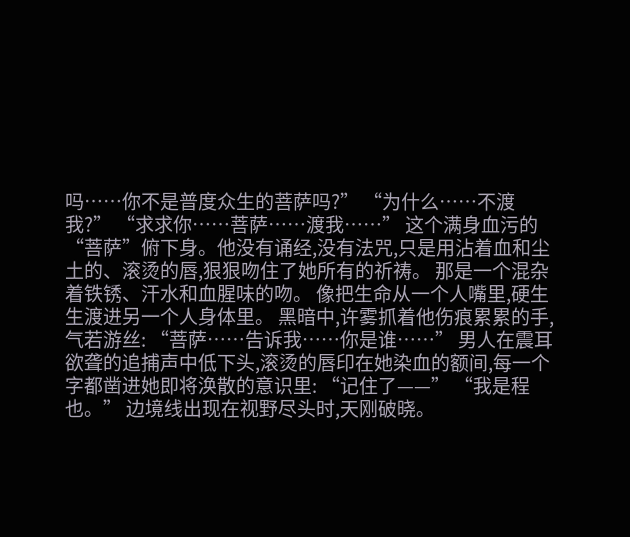吗……你不是普度众生的菩萨吗?” “为什么……不渡我?” “求求你……菩萨……渡我……” 这个满身血污的“菩萨”俯下身。他没有诵经,没有法咒,只是用沾着血和尘土的、滚烫的唇,狠狠吻住了她所有的祈祷。 那是一个混杂着铁锈、汗水和血腥味的吻。 像把生命从一个人嘴里,硬生生渡进另一个人身体里。 黑暗中,许雾抓着他伤痕累累的手,气若游丝: “菩萨……告诉我……你是谁……” 男人在震耳欲聋的追捕声中低下头,滚烫的唇印在她染血的额间,每一个字都凿进她即将涣散的意识里: “记住了——” “我是程也。” 边境线出现在视野尽头时,天刚破晓。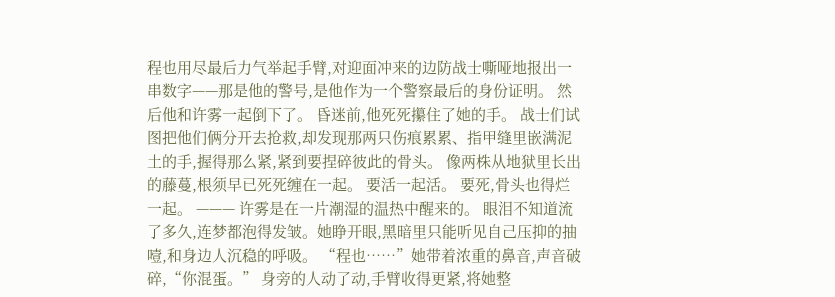程也用尽最后力气举起手臂,对迎面冲来的边防战士嘶哑地报出一串数字——那是他的警号,是他作为一个警察最后的身份证明。 然后他和许雾一起倒下了。 昏迷前,他死死攥住了她的手。 战士们试图把他们俩分开去抢救,却发现那两只伤痕累累、指甲缝里嵌满泥土的手,握得那么紧,紧到要捏碎彼此的骨头。 像两株从地狱里长出的藤蔓,根须早已死死缠在一起。 要活一起活。 要死,骨头也得烂一起。 ——— 许雾是在一片潮湿的温热中醒来的。 眼泪不知道流了多久,连梦都泡得发皱。她睁开眼,黑暗里只能听见自己压抑的抽噎,和身边人沉稳的呼吸。 “程也……”她带着浓重的鼻音,声音破碎,“你混蛋。” 身旁的人动了动,手臂收得更紧,将她整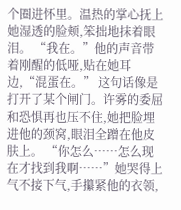个圈进怀里。温热的掌心抚上她湿透的脸颊,笨拙地抹着眼泪。 “我在。”他的声音带着刚醒的低哑,贴在她耳边,“混蛋在。” 这句话像是打开了某个闸门。许雾的委屈和恐惧再也压不住,她把脸埋进他的颈窝,眼泪全蹭在他皮肤上。 “你怎么……怎么现在才找到我啊……”她哭得上气不接下气,手攥紧他的衣领,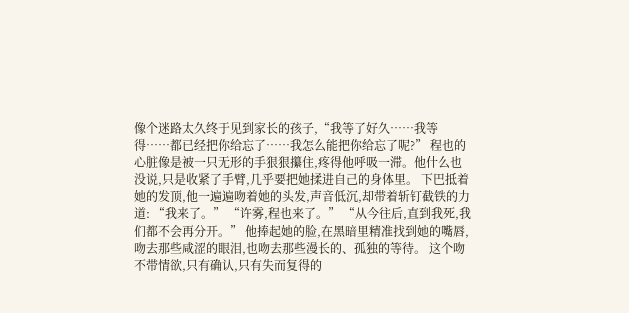像个迷路太久终于见到家长的孩子,“我等了好久……我等得……都已经把你给忘了……我怎么能把你给忘了呢?” 程也的心脏像是被一只无形的手狠狠攥住,疼得他呼吸一滞。他什么也没说,只是收紧了手臂,几乎要把她揉进自己的身体里。 下巴抵着她的发顶,他一遍遍吻着她的头发,声音低沉,却带着斩钉截铁的力道: “我来了。” “许雾,程也来了。” “从今往后,直到我死,我们都不会再分开。” 他捧起她的脸,在黑暗里精准找到她的嘴唇,吻去那些咸涩的眼泪,也吻去那些漫长的、孤独的等待。 这个吻不带情欲,只有确认,只有失而复得的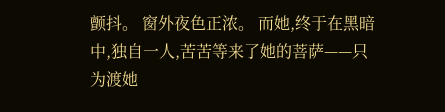颤抖。 窗外夜色正浓。 而她,终于在黑暗中,独自一人,苦苦等来了她的菩萨——只为渡她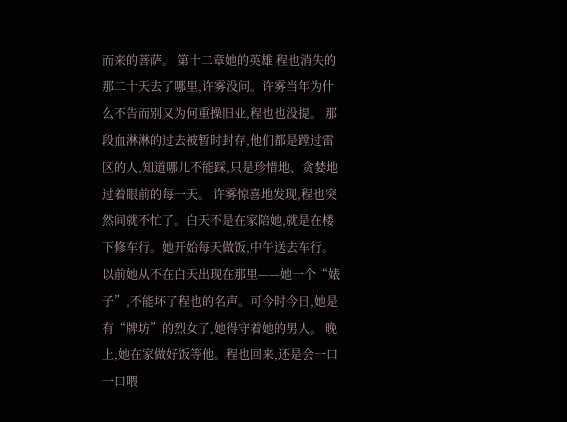而来的菩萨。 第十二章她的英雄 程也消失的那二十天去了哪里,许雾没问。许雾当年为什么不告而别又为何重操旧业,程也也没提。 那段血淋淋的过去被暂时封存,他们都是蹚过雷区的人,知道哪儿不能踩,只是珍惜地、贪婪地过着眼前的每一天。 许雾惊喜地发现,程也突然间就不忙了。白天不是在家陪她,就是在楼下修车行。她开始每天做饭,中午送去车行。以前她从不在白天出现在那里——她一个“婊子”,不能坏了程也的名声。可今时今日,她是有“牌坊”的烈女了,她得守着她的男人。 晚上,她在家做好饭等他。程也回来,还是会一口一口喂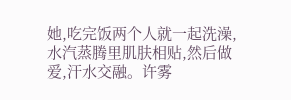她,吃完饭两个人就一起洗澡,水汽蒸腾里肌肤相贴,然后做爱,汗水交融。许雾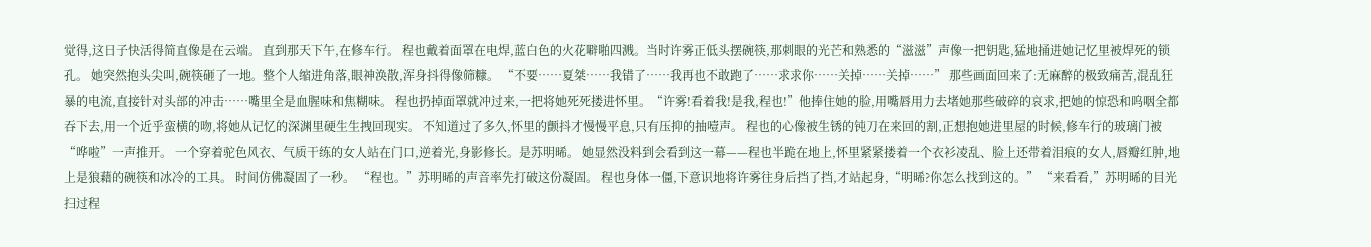觉得,这日子快活得简直像是在云端。 直到那天下午,在修车行。 程也戴着面罩在电焊,蓝白色的火花噼啪四溅。当时许雾正低头摆碗筷,那刺眼的光芒和熟悉的“滋滋”声像一把钥匙,猛地捅进她记忆里被焊死的锁孔。 她突然抱头尖叫,碗筷砸了一地。整个人缩进角落,眼神涣散,浑身抖得像筛糠。 “不要……夏桀……我错了……我再也不敢跑了……求求你……关掉……关掉……” 那些画面回来了:无麻醉的极致痛苦,混乱狂暴的电流,直接针对头部的冲击……嘴里全是血腥味和焦糊味。 程也扔掉面罩就冲过来,一把将她死死搂进怀里。“许雾!看着我!是我,程也!”他捧住她的脸,用嘴唇用力去堵她那些破碎的哀求,把她的惊恐和呜咽全都吞下去,用一个近乎蛮横的吻,将她从记忆的深渊里硬生生拽回现实。 不知道过了多久,怀里的颤抖才慢慢平息,只有压抑的抽噎声。 程也的心像被生锈的钝刀在来回的割,正想抱她进里屋的时候,修车行的玻璃门被“哗啦”一声推开。 一个穿着驼色风衣、气质干练的女人站在门口,逆着光,身影修长。是苏明晞。 她显然没料到会看到这一幕——程也半跪在地上,怀里紧紧搂着一个衣衫凌乱、脸上还带着泪痕的女人,唇瓣红肿,地上是狼藉的碗筷和冰冷的工具。 时间仿佛凝固了一秒。 “程也。”苏明晞的声音率先打破这份凝固。 程也身体一僵,下意识地将许雾往身后挡了挡,才站起身,“明晞?你怎么找到这的。” “来看看,”苏明晞的目光扫过程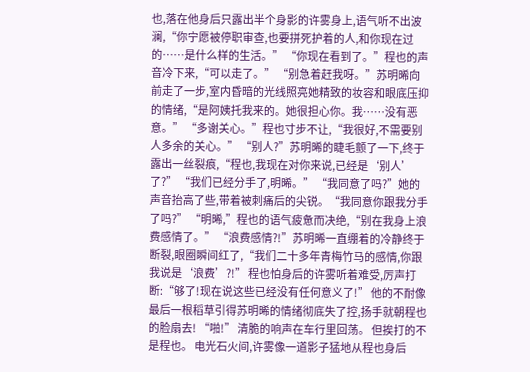也,落在他身后只露出半个身影的许雾身上,语气听不出波澜,“你宁愿被停职审查,也要拼死护着的人,和你现在过的……是什么样的生活。” “你现在看到了。”程也的声音冷下来,“可以走了。” “别急着赶我呀。”苏明晞向前走了一步,室内昏暗的光线照亮她精致的妆容和眼底压抑的情绪,“是阿姨托我来的。她很担心你。我……没有恶意。” “多谢关心。”程也寸步不让,“我很好,不需要别人多余的关心。” “别人?”苏明晞的睫毛颤了一下,终于露出一丝裂痕,“程也,我现在对你来说,已经是‘别人’了?” “我们已经分手了,明晞。” “我同意了吗?”她的声音抬高了些,带着被刺痛后的尖锐。“我同意你跟我分手了吗?” “明晞,”程也的语气疲惫而决绝,“别在我身上浪费感情了。” “浪费感情?!”苏明晞一直绷着的冷静终于断裂,眼圈瞬间红了,“我们二十多年青梅竹马的感情,你跟我说是‘浪费’?!” 程也怕身后的许雾听着难受,厉声打断:“够了!现在说这些已经没有任何意义了!” 他的不耐像最后一根稻草引得苏明晞的情绪彻底失了控,扬手就朝程也的脸扇去! “啪!” 清脆的响声在车行里回荡。 但挨打的不是程也。 电光石火间,许雾像一道影子猛地从程也身后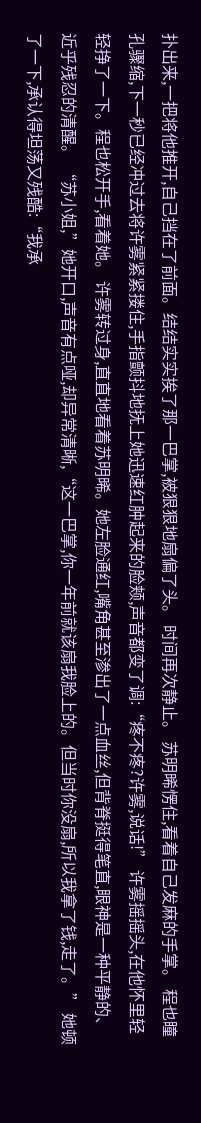扑出来,一把将他推开,自己挡在了前面。结结实实挨了那一巴掌,被狠狠地扇偏了头。 时间再次静止。 苏明晞愣住,看着自己发麻的手掌。 程也瞳孔骤缩,下一秒已经冲过去将许雾紧紧搂住,手指颤抖地抚上她迅速红肿起来的脸颊,声音都变了调:“疼不疼?许雾,说话!” 许雾摇摇头,在他怀里轻轻挣了一下。程也松开手,看着她。 许雾转过身,直直地看着苏明晞。她左脸通红,嘴角甚至渗出了一点血丝,但背脊挺得笔直,眼神是一种平静的、近乎残忍的清醒。 “苏小姐,”她开口,声音有点哑,却异常清晰,“这一巴掌,你一年前就该扇我脸上的。但当时你没扇,所以我拿了钱,走了。” 她顿了一下,承认得坦荡又残酷:“我承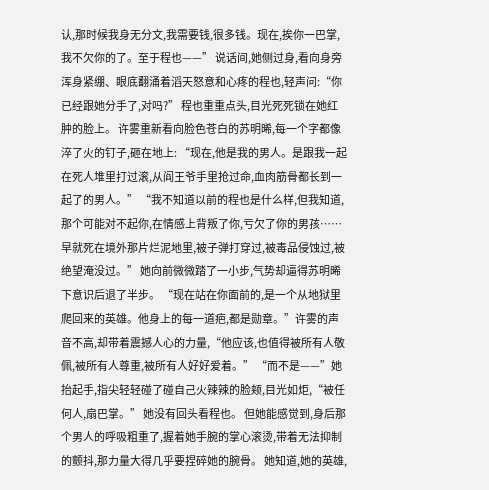认,那时候我身无分文,我需要钱,很多钱。现在,挨你一巴掌,我不欠你的了。至于程也——” 说话间,她侧过身,看向身旁浑身紧绷、眼底翻涌着滔天怒意和心疼的程也,轻声问:“你已经跟她分手了,对吗?” 程也重重点头,目光死死锁在她红肿的脸上。 许雾重新看向脸色苍白的苏明晞,每一个字都像淬了火的钉子,砸在地上: “现在,他是我的男人。是跟我一起在死人堆里打过滚,从阎王爷手里抢过命,血肉筋骨都长到一起了的男人。” “我不知道以前的程也是什么样,但我知道,那个可能对不起你,在情感上背叛了你,亏欠了你的男孩……早就死在境外那片烂泥地里,被子弹打穿过,被毒品侵蚀过,被绝望淹没过。” 她向前微微踏了一小步,气势却逼得苏明晞下意识后退了半步。 “现在站在你面前的,是一个从地狱里爬回来的英雄。他身上的每一道疤,都是勋章。”许雾的声音不高,却带着震撼人心的力量,“他应该,也值得被所有人敬佩,被所有人尊重,被所有人好好爱着。” “而不是——”她抬起手,指尖轻轻碰了碰自己火辣辣的脸颊,目光如炬,“被任何人,扇巴掌。” 她没有回头看程也。 但她能感觉到,身后那个男人的呼吸粗重了,握着她手腕的掌心滚烫,带着无法抑制的颤抖,那力量大得几乎要捏碎她的腕骨。 她知道,她的英雄,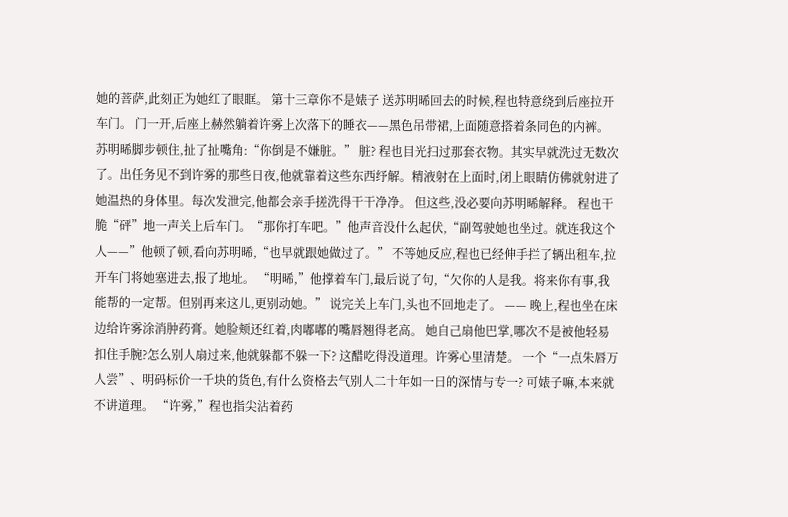她的菩萨,此刻正为她红了眼眶。 第十三章你不是婊子 送苏明晞回去的时候,程也特意绕到后座拉开车门。 门一开,后座上赫然躺着许雾上次落下的睡衣——黑色吊带裙,上面随意搭着条同色的内裤。 苏明晞脚步顿住,扯了扯嘴角:“你倒是不嫌脏。” 脏? 程也目光扫过那套衣物。其实早就洗过无数次了。出任务见不到许雾的那些日夜,他就靠着这些东西纾解。精液射在上面时,闭上眼睛仿佛就射进了她温热的身体里。每次发泄完,他都会亲手搓洗得干干净净。 但这些,没必要向苏明晞解释。 程也干脆“砰”地一声关上后车门。“那你打车吧。”他声音没什么起伏,“副驾驶她也坐过。就连我这个人——”他顿了顿,看向苏明晞,“也早就跟她做过了。” 不等她反应,程也已经伸手拦了辆出租车,拉开车门将她塞进去,报了地址。 “明晞,”他撑着车门,最后说了句,“欠你的人是我。将来你有事,我能帮的一定帮。但别再来这儿,更别动她。” 说完关上车门,头也不回地走了。 —— 晚上,程也坐在床边给许雾涂消肿药膏。她脸颊还红着,肉嘟嘟的嘴唇翘得老高。 她自己扇他巴掌,哪次不是被他轻易扣住手腕?怎么别人扇过来,他就躲都不躲一下? 这醋吃得没道理。许雾心里清楚。 一个“一点朱唇万人尝”、明码标价一千块的货色,有什么资格去气别人二十年如一日的深情与专一? 可婊子嘛,本来就不讲道理。 “许雾,”程也指尖沾着药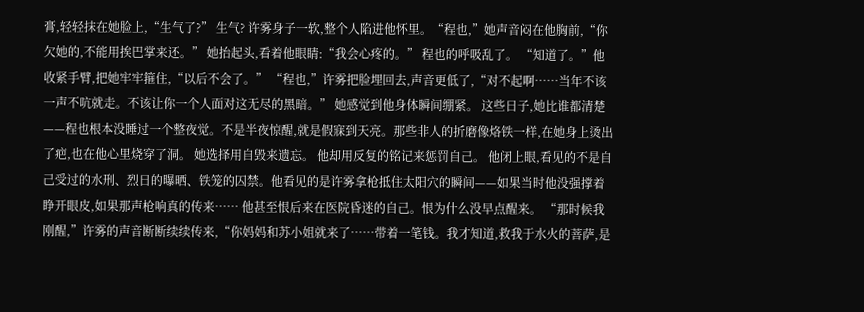膏,轻轻抹在她脸上,“生气了?” 生气? 许雾身子一软,整个人陷进他怀里。“程也,”她声音闷在他胸前,“你欠她的,不能用挨巴掌来还。” 她抬起头,看着他眼睛:“我会心疼的。” 程也的呼吸乱了。 “知道了。”他收紧手臂,把她牢牢箍住,“以后不会了。” “程也,”许雾把脸埋回去,声音更低了,“对不起啊……当年不该一声不吭就走。不该让你一个人面对这无尽的黑暗。” 她感觉到他身体瞬间绷紧。 这些日子,她比谁都清楚——程也根本没睡过一个整夜觉。不是半夜惊醒,就是假寐到天亮。那些非人的折磨像烙铁一样,在她身上烫出了疤,也在他心里烧穿了洞。 她选择用自毁来遗忘。 他却用反复的铭记来惩罚自己。 他闭上眼,看见的不是自己受过的水刑、烈日的曝晒、铁笼的囚禁。他看见的是许雾拿枪抵住太阳穴的瞬间——如果当时他没强撑着睁开眼皮,如果那声枪响真的传来…… 他甚至恨后来在医院昏迷的自己。恨为什么没早点醒来。 “那时候我刚醒,”许雾的声音断断续续传来,“你妈妈和苏小姐就来了……带着一笔钱。我才知道,救我于水火的菩萨,是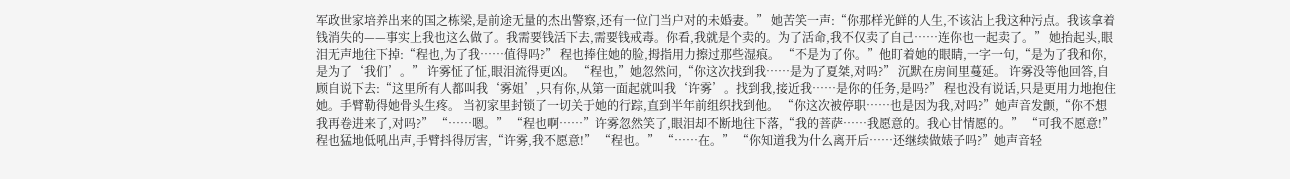军政世家培养出来的国之栋梁,是前途无量的杰出警察,还有一位门当户对的未婚妻。” 她苦笑一声:“你那样光鲜的人生,不该沾上我这种污点。我该拿着钱消失的——事实上我也这么做了。我需要钱活下去,需要钱戒毒。你看,我就是个卖的。为了活命,我不仅卖了自己……连你也一起卖了。” 她抬起头,眼泪无声地往下掉:“程也,为了我……值得吗?” 程也捧住她的脸,拇指用力擦过那些湿痕。 “不是为了你。”他盯着她的眼睛,一字一句,“是为了我和你,是为了‘我们’。” 许雾怔了怔,眼泪流得更凶。 “程也,”她忽然问,“你这次找到我……是为了夏桀,对吗?” 沉默在房间里蔓延。 许雾没等他回答,自顾自说下去:“这里所有人都叫我‘雾姐’,只有你,从第一面起就叫我‘许雾’。找到我,接近我……是你的任务,是吗?” 程也没有说话,只是更用力地抱住她。手臂勒得她骨头生疼。 当初家里封锁了一切关于她的行踪,直到半年前组织找到他。 “你这次被停职……也是因为我,对吗?”她声音发颤,“你不想我再卷进来了,对吗?” “……嗯。” “程也啊……”许雾忽然笑了,眼泪却不断地往下落,“我的菩萨……我愿意的。我心甘情愿的。” “可我不愿意!”程也猛地低吼出声,手臂抖得厉害,“许雾,我不愿意!” “程也。” “……在。” “你知道我为什么离开后……还继续做婊子吗?”她声音轻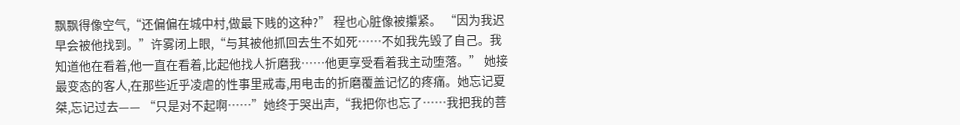飘飘得像空气,“还偏偏在城中村,做最下贱的这种?” 程也心脏像被攥紧。 “因为我迟早会被他找到。”许雾闭上眼,“与其被他抓回去生不如死……不如我先毁了自己。我知道他在看着,他一直在看着,比起他找人折磨我……他更享受看着我主动堕落。” 她接最变态的客人,在那些近乎凌虐的性事里戒毒,用电击的折磨覆盖记忆的疼痛。她忘记夏桀,忘记过去—— “只是对不起啊……”她终于哭出声,“我把你也忘了……我把我的菩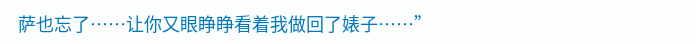萨也忘了……让你又眼睁睁看着我做回了婊子……”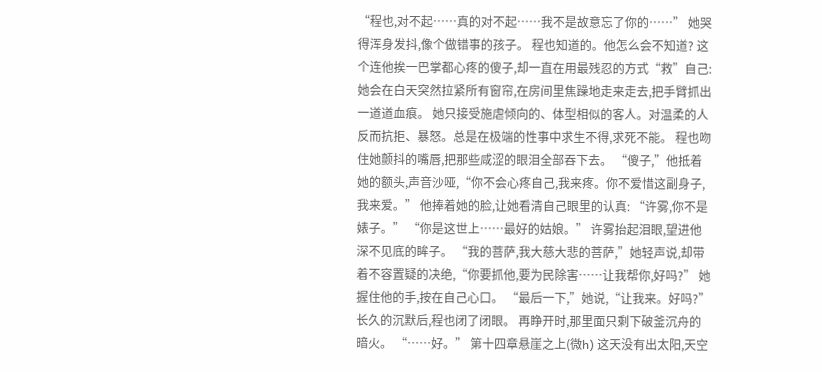“程也,对不起……真的对不起……我不是故意忘了你的……” 她哭得浑身发抖,像个做错事的孩子。 程也知道的。他怎么会不知道? 这个连他挨一巴掌都心疼的傻子,却一直在用最残忍的方式“救”自己: 她会在白天突然拉紧所有窗帘,在房间里焦躁地走来走去,把手臂抓出一道道血痕。 她只接受施虐倾向的、体型相似的客人。对温柔的人反而抗拒、暴怒。总是在极端的性事中求生不得,求死不能。 程也吻住她颤抖的嘴唇,把那些咸涩的眼泪全部吞下去。 “傻子,”他抵着她的额头,声音沙哑,“你不会心疼自己,我来疼。你不爱惜这副身子,我来爱。” 他捧着她的脸,让她看清自己眼里的认真: “许雾,你不是婊子。” “你是这世上……最好的姑娘。” 许雾抬起泪眼,望进他深不见底的眸子。 “我的菩萨,我大慈大悲的菩萨,”她轻声说,却带着不容置疑的决绝,“你要抓他,要为民除害……让我帮你,好吗?” 她握住他的手,按在自己心口。 “最后一下,”她说,“让我来。好吗?” 长久的沉默后,程也闭了闭眼。 再睁开时,那里面只剩下破釜沉舟的暗火。 “……好。” 第十四章悬崖之上(微h) 这天没有出太阳,天空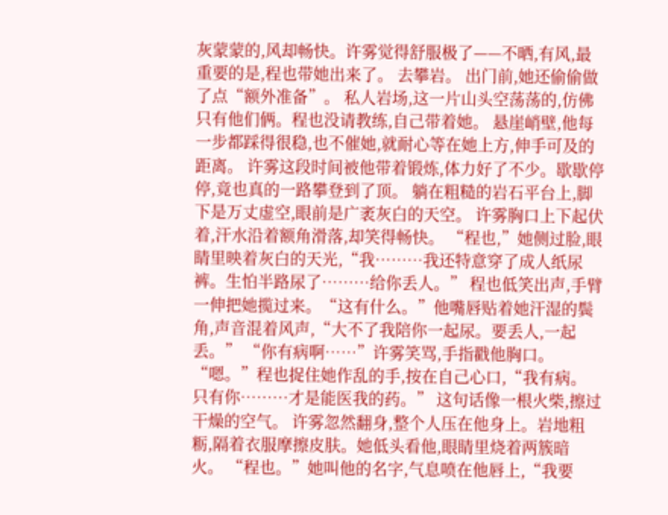灰蒙蒙的,风却畅快。许雾觉得舒服极了——不晒,有风,最重要的是,程也带她出来了。 去攀岩。 出门前,她还偷偷做了点“额外准备”。 私人岩场,这一片山头空荡荡的,仿佛只有他们俩。程也没请教练,自己带着她。 悬崖峭壁,他每一步都踩得很稳,也不催她,就耐心等在她上方,伸手可及的距离。 许雾这段时间被他带着锻炼,体力好了不少。歇歇停停,竟也真的一路攀登到了顶。 躺在粗糙的岩石平台上,脚下是万丈虚空,眼前是广袤灰白的天空。 许雾胸口上下起伏着,汗水沿着额角滑落,却笑得畅快。 “程也,”她侧过脸,眼睛里映着灰白的天光,“我………我还特意穿了成人纸尿裤。生怕半路尿了………给你丢人。” 程也低笑出声,手臂一伸把她揽过来。“这有什么。”他嘴唇贴着她汗湿的鬓角,声音混着风声,“大不了我陪你一起尿。要丢人,一起丢。” “你有病啊……”许雾笑骂,手指戳他胸口。 “嗯。”程也捉住她作乱的手,按在自己心口,“我有病。只有你………才是能医我的药。” 这句话像一根火柴,擦过干燥的空气。 许雾忽然翻身,整个人压在他身上。岩地粗粝,隔着衣服摩擦皮肤。她低头看他,眼睛里烧着两簇暗火。 “程也。”她叫他的名字,气息喷在他唇上,“我要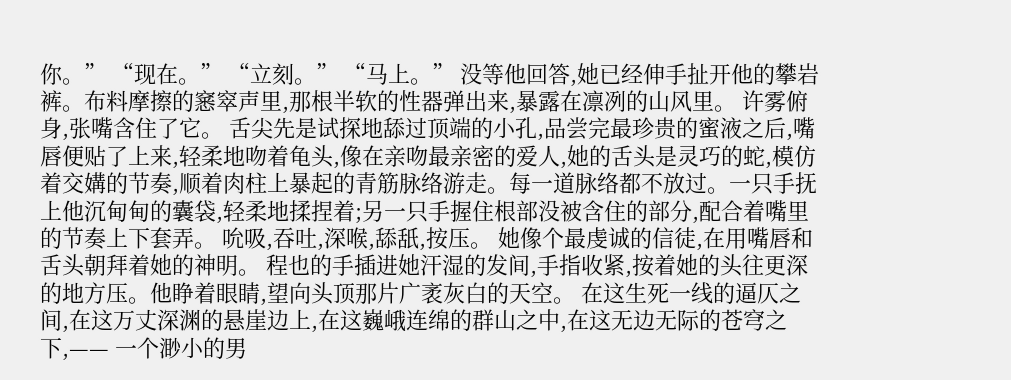你。” “现在。” “立刻。” “马上。” 没等他回答,她已经伸手扯开他的攀岩裤。布料摩擦的窸窣声里,那根半软的性器弹出来,暴露在凛冽的山风里。 许雾俯身,张嘴含住了它。 舌尖先是试探地舔过顶端的小孔,品尝完最珍贵的蜜液之后,嘴唇便贴了上来,轻柔地吻着龟头,像在亲吻最亲密的爱人,她的舌头是灵巧的蛇,模仿着交媾的节奏,顺着肉柱上暴起的青筋脉络游走。每一道脉络都不放过。一只手抚上他沉甸甸的囊袋,轻柔地揉捏着;另一只手握住根部没被含住的部分,配合着嘴里的节奏上下套弄。 吮吸,吞吐,深喉,舔舐,按压。 她像个最虔诚的信徒,在用嘴唇和舌头朝拜着她的神明。 程也的手插进她汗湿的发间,手指收紧,按着她的头往更深的地方压。他睁着眼睛,望向头顶那片广袤灰白的天空。 在这生死一线的逼仄之间,在这万丈深渊的悬崖边上,在这巍峨连绵的群山之中,在这无边无际的苍穹之下,—— 一个渺小的男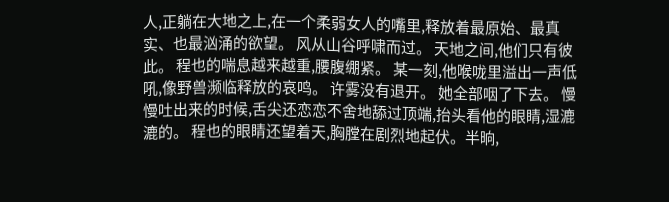人,正躺在大地之上,在一个柔弱女人的嘴里,释放着最原始、最真实、也最汹涌的欲望。 风从山谷呼啸而过。 天地之间,他们只有彼此。 程也的喘息越来越重,腰腹绷紧。 某一刻,他喉咙里溢出一声低吼,像野兽濒临释放的哀鸣。 许雾没有退开。 她全部咽了下去。 慢慢吐出来的时候,舌尖还恋恋不舍地舔过顶端,抬头看他的眼睛,湿漉漉的。 程也的眼睛还望着天,胸膛在剧烈地起伏。半晌,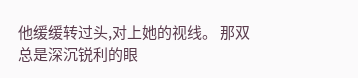他缓缓转过头,对上她的视线。 那双总是深沉锐利的眼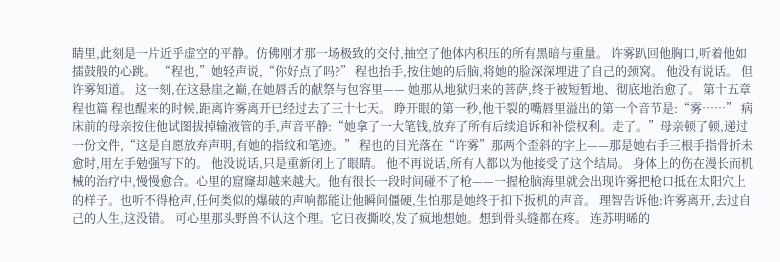睛里,此刻是一片近乎虚空的平静。仿佛刚才那一场极致的交付,抽空了他体内积压的所有黑暗与重量。 许雾趴回他胸口,听着他如擂鼓般的心跳。 “程也,”她轻声说,“你好点了吗?” 程也抬手,按住她的后脑,将她的脸深深埋进了自己的颈窝。 他没有说话。 但许雾知道。 这一刻,在这悬崖之巅,在她唇舌的献祭与包容里—— 她那从地狱归来的菩萨,终于被短暂地、彻底地治愈了。 第十五章程也篇 程也醒来的时候,距离许雾离开已经过去了三十七天。 睁开眼的第一秒,他干裂的嘴唇里溢出的第一个音节是:“雾……” 病床前的母亲按住他试图拔掉输液管的手,声音平静:“她拿了一大笔钱,放弃了所有后续追诉和补偿权利。走了。”母亲顿了顿,递过一份文件,“这是自愿放弃声明,有她的指纹和笔迹。” 程也的目光落在“许雾”那两个歪斜的字上——那是她右手三根手指骨折未愈时,用左手勉强写下的。 他没说话,只是重新闭上了眼睛。 他不再说话,所有人都以为他接受了这个结局。 身体上的伤在漫长而机械的治疗中,慢慢愈合。心里的窟窿却越来越大。他有很长一段时间碰不了枪——一握枪脑海里就会出现许雾把枪口抵在太阳穴上的样子。也听不得枪声,任何类似的爆破的声响都能让他瞬间僵硬,生怕那是她终于扣下扳机的声音。 理智告诉他:许雾离开,去过自己的人生,这没错。 可心里那头野兽不认这个理。它日夜撕咬,发了疯地想她。想到骨头缝都在疼。 连苏明晞的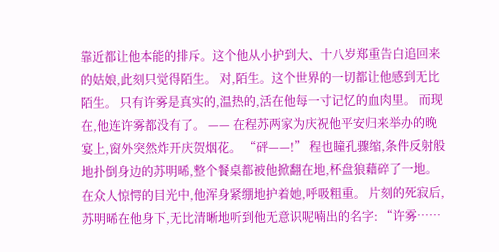靠近都让他本能的排斥。这个他从小护到大、十八岁郑重告白追回来的姑娘,此刻只觉得陌生。 对,陌生。这个世界的一切都让他感到无比陌生。 只有许雾是真实的,温热的,活在他每一寸记忆的血肉里。 而现在,他连许雾都没有了。 —— 在程苏两家为庆祝他平安归来举办的晚宴上,窗外突然炸开庆贺烟花。 “砰——!” 程也瞳孔骤缩,条件反射般地扑倒身边的苏明晞,整个餐桌都被他掀翻在地,杯盘狼藉碎了一地。在众人惊愕的目光中,他浑身紧绷地护着她,呼吸粗重。 片刻的死寂后,苏明晞在他身下,无比清晰地听到他无意识呢喃出的名字: “许雾……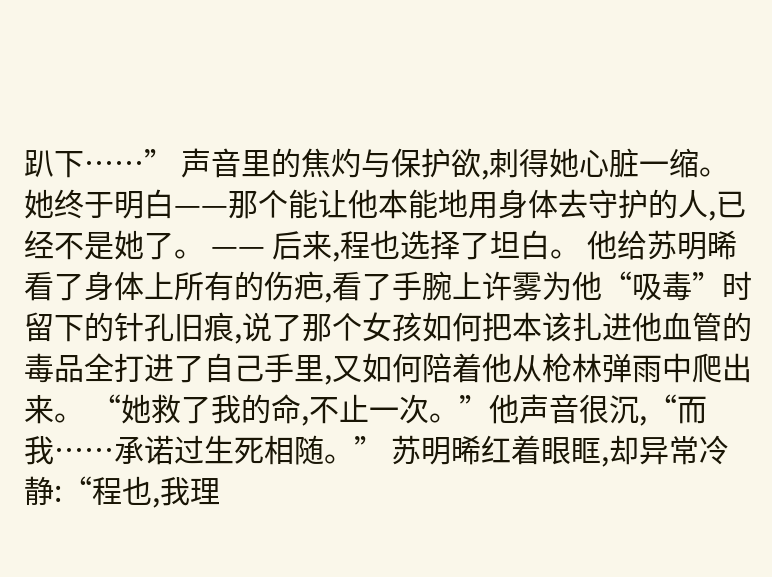趴下……” 声音里的焦灼与保护欲,刺得她心脏一缩。 她终于明白——那个能让他本能地用身体去守护的人,已经不是她了。 —— 后来,程也选择了坦白。 他给苏明晞看了身体上所有的伤疤,看了手腕上许雾为他“吸毒”时留下的针孔旧痕,说了那个女孩如何把本该扎进他血管的毒品全打进了自己手里,又如何陪着他从枪林弹雨中爬出来。 “她救了我的命,不止一次。”他声音很沉,“而我……承诺过生死相随。” 苏明晞红着眼眶,却异常冷静:“程也,我理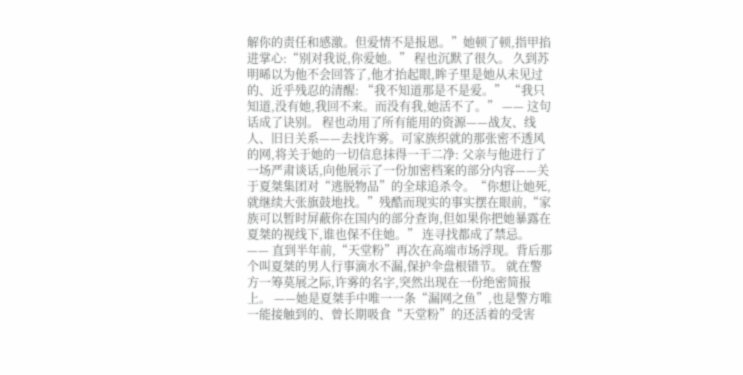解你的责任和感激。但爱情不是报恩。”她顿了顿,指甲掐进掌心:“别对我说,你爱她。” 程也沉默了很久。 久到苏明晞以为他不会回答了,他才抬起眼,眸子里是她从未见过的、近乎残忍的清醒: “我不知道那是不是爱。” “我只知道,没有她,我回不来。而没有我,她活不了。” —— 这句话成了诀别。 程也动用了所有能用的资源——战友、线人、旧日关系——去找许雾。可家族织就的那张密不透风的网,将关于她的一切信息抹得一干二净: 父亲与他进行了一场严肃谈话,向他展示了一份加密档案的部分内容——关于夏桀集团对“逃脱物品”的全球追杀令。“你想让她死,就继续大张旗鼓地找。”残酷而现实的事实摆在眼前,“家族可以暂时屏蔽你在国内的部分查询,但如果你把她暴露在夏桀的视线下,谁也保不住她。” 连寻找都成了禁忌。 —— 直到半年前,“天堂粉”再次在高端市场浮现。背后那个叫夏桀的男人行事滴水不漏,保护伞盘根错节。 就在警方一筹莫展之际,许雾的名字,突然出现在一份绝密简报上。 ——她是夏桀手中唯一一条“漏网之鱼”,也是警方唯一能接触到的、曾长期吸食“天堂粉”的还活着的受害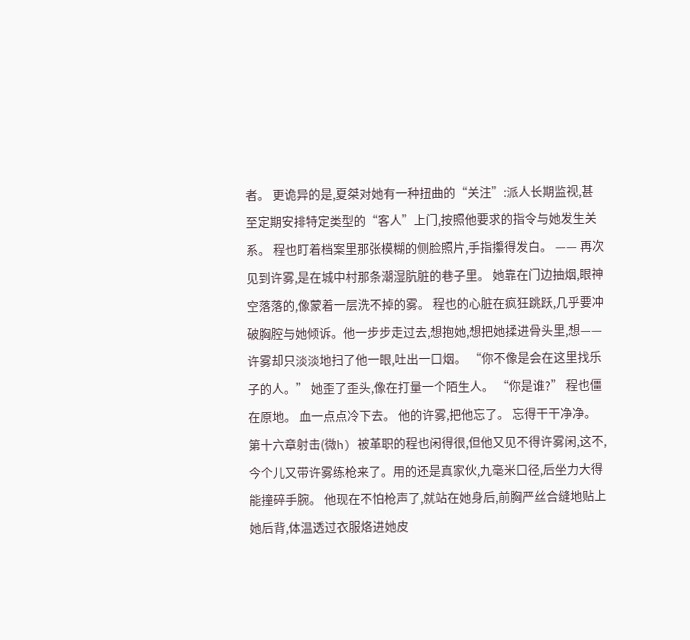者。 更诡异的是,夏桀对她有一种扭曲的“关注”:派人长期监视,甚至定期安排特定类型的“客人”上门,按照他要求的指令与她发生关系。 程也盯着档案里那张模糊的侧脸照片,手指攥得发白。 —— 再次见到许雾,是在城中村那条潮湿肮脏的巷子里。 她靠在门边抽烟,眼神空落落的,像蒙着一层洗不掉的雾。 程也的心脏在疯狂跳跃,几乎要冲破胸腔与她倾诉。他一步步走过去,想抱她,想把她揉进骨头里,想—— 许雾却只淡淡地扫了他一眼,吐出一口烟。 “你不像是会在这里找乐子的人。” 她歪了歪头,像在打量一个陌生人。 “你是谁?” 程也僵在原地。 血一点点冷下去。 他的许雾,把他忘了。 忘得干干净净。 第十六章射击(微h) 被革职的程也闲得很,但他又见不得许雾闲,这不,今个儿又带许雾练枪来了。用的还是真家伙,九毫米口径,后坐力大得能撞碎手腕。 他现在不怕枪声了,就站在她身后,前胸严丝合缝地贴上她后背,体温透过衣服烙进她皮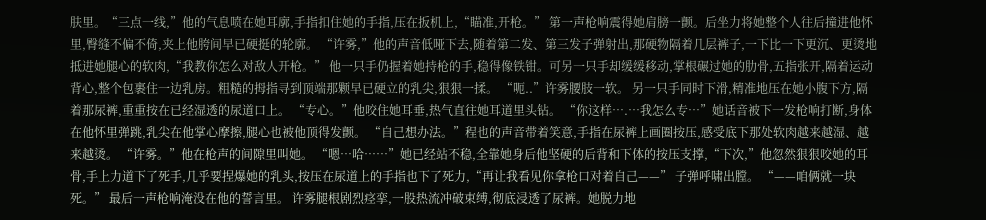肤里。“三点一线,”他的气息喷在她耳廓,手指扣住她的手指,压在扳机上,“瞄准,开枪。” 第一声枪响震得她肩膀一颤。后坐力将她整个人往后撞进他怀里,臀缝不偏不倚,夹上他胯间早已硬挺的轮廓。 “许雾,”他的声音低哑下去,随着第二发、第三发子弹射出,那硬物隔着几层裤子,一下比一下更沉、更烫地抵进她腿心的软肉,“我教你怎么对敌人开枪。” 他一只手仍握着她持枪的手,稳得像铁钳。可另一只手却缓缓移动,掌根碾过她的肋骨,五指张开,隔着运动背心,整个包裹住一边乳房。粗糙的拇指寻到顶端那颗早已硬立的乳尖,狠狠一揉。 “呃..”许雾腰肢一软。 另一只手同时下滑,精准地压在她小腹下方,隔着那尿裤,重重按在已经湿透的尿道口上。 “专心。”他咬住她耳垂,热气直往她耳道里头钻。 “你这样….…我怎么专…”她话音被下一发枪响打断,身体在他怀里弹跳,乳尖在他掌心摩擦,腿心也被他顶得发颤。 “自己想办法。”程也的声音带着笑意,手指在尿裤上画圈按压,感受底下那处软肉越来越湿、越来越烫。 “许雾。”他在枪声的间隙里叫她。 “嗯…哈……”她已经站不稳,全靠她身后他坚硬的后背和下体的按压支撑,“下次,”他忽然狠狠咬她的耳骨,手上力道下了死手,几乎要捏爆她的乳头,按压在尿道上的手指也下了死力,“再让我看见你拿枪口对着自己——” 子弹呼啸出膛。 “——咱俩就一块死。” 最后一声枪响淹没在他的誓言里。 许雾腿根剧烈痉挛,一股热流冲破束缚,彻底浸透了尿裤。她脱力地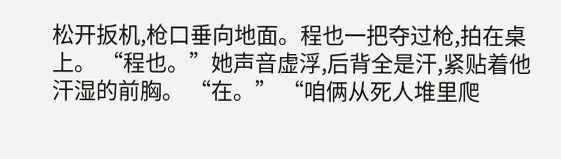松开扳机,枪口垂向地面。程也一把夺过枪,拍在桌上。 “程也。”她声音虚浮,后背全是汗,紧贴着他汗湿的前胸。 “在。” “咱俩从死人堆里爬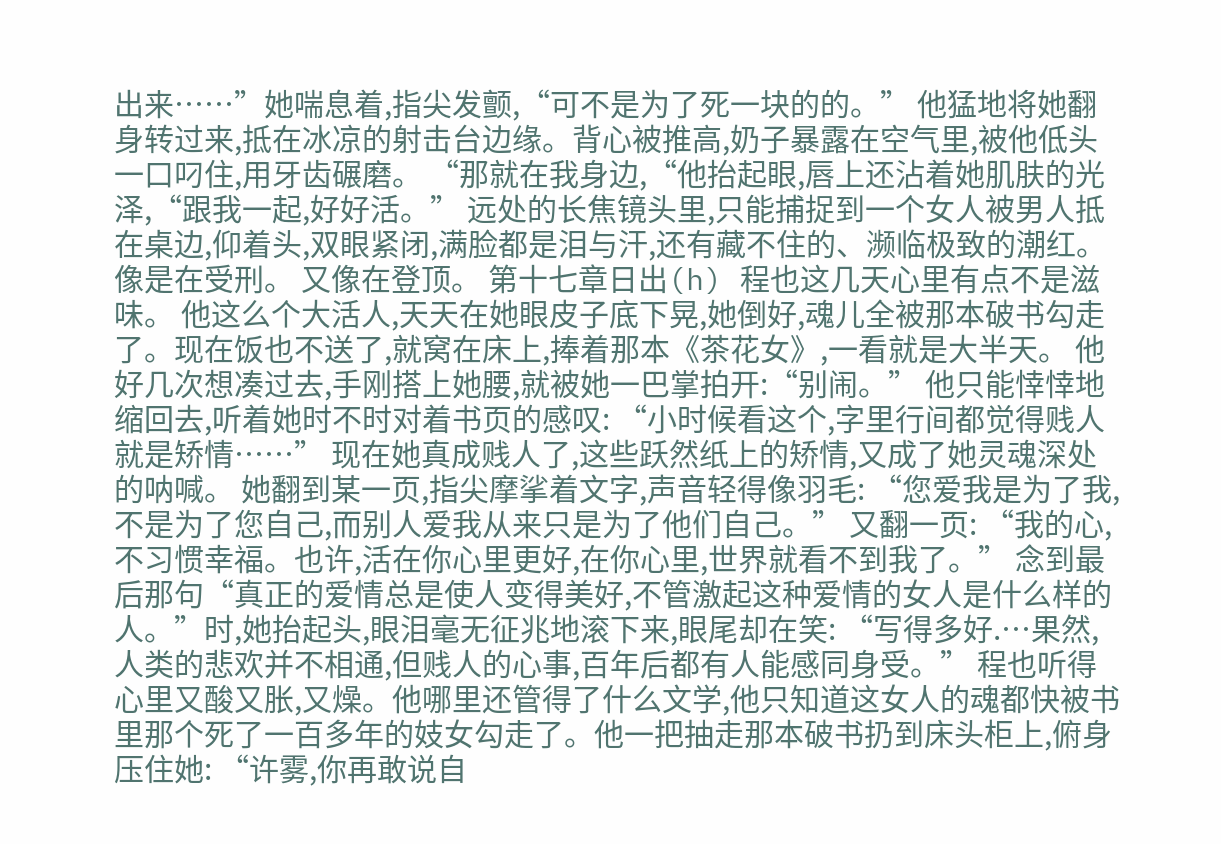出来……”她喘息着,指尖发颤,“可不是为了死一块的的。” 他猛地将她翻身转过来,抵在冰凉的射击台边缘。背心被推高,奶子暴露在空气里,被他低头一口叼住,用牙齿碾磨。 “那就在我身边,“他抬起眼,唇上还沾着她肌肤的光泽,“跟我一起,好好活。” 远处的长焦镜头里,只能捕捉到一个女人被男人抵在桌边,仰着头,双眼紧闭,满脸都是泪与汗,还有藏不住的、濒临极致的潮红。 像是在受刑。 又像在登顶。 第十七章日出(h) 程也这几天心里有点不是滋味。 他这么个大活人,天天在她眼皮子底下晃,她倒好,魂儿全被那本破书勾走了。现在饭也不送了,就窝在床上,捧着那本《茶花女》,一看就是大半天。 他好几次想凑过去,手刚搭上她腰,就被她一巴掌拍开:“别闹。” 他只能悻悻地缩回去,听着她时不时对着书页的感叹: “小时候看这个,字里行间都觉得贱人就是矫情……” 现在她真成贱人了,这些跃然纸上的矫情,又成了她灵魂深处的呐喊。 她翻到某一页,指尖摩挲着文字,声音轻得像羽毛: “您爱我是为了我,不是为了您自己,而别人爱我从来只是为了他们自己。” 又翻一页: “我的心,不习惯幸福。也许,活在你心里更好,在你心里,世界就看不到我了。” 念到最后那句“真正的爱情总是使人变得美好,不管激起这种爱情的女人是什么样的人。”时,她抬起头,眼泪毫无征兆地滚下来,眼尾却在笑: “写得多好.…果然,人类的悲欢并不相通,但贱人的心事,百年后都有人能感同身受。” 程也听得心里又酸又胀,又燥。他哪里还管得了什么文学,他只知道这女人的魂都快被书里那个死了一百多年的妓女勾走了。他一把抽走那本破书扔到床头柜上,俯身压住她: “许雾,你再敢说自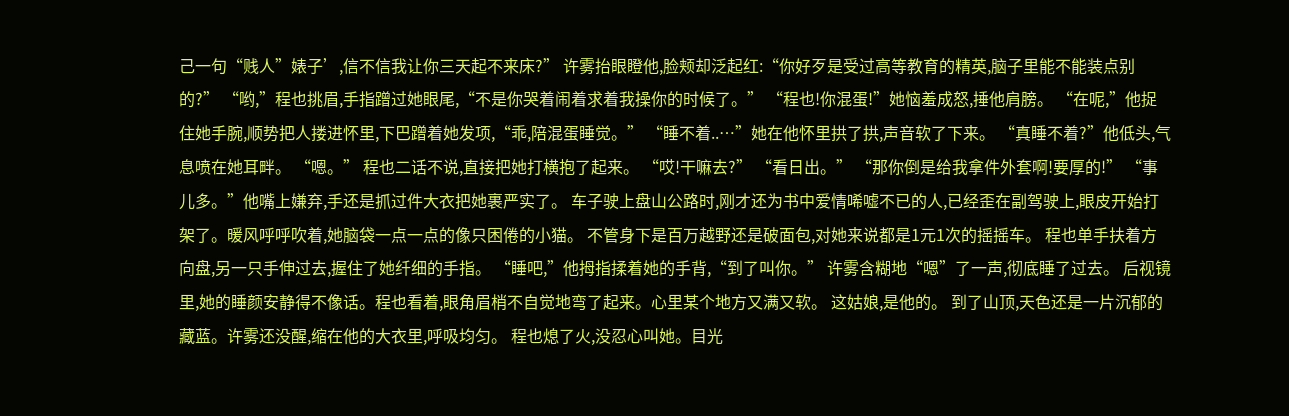己一句“贱人”婊子’,信不信我让你三天起不来床?” 许雾抬眼瞪他,脸颊却泛起红:“你好歹是受过高等教育的精英,脑子里能不能装点别的?” “哟,”程也挑眉,手指蹭过她眼尾,“不是你哭着闹着求着我操你的时候了。” “程也!你混蛋!”她恼羞成怒,捶他肩膀。 “在呢,”他捉住她手腕,顺势把人搂进怀里,下巴蹭着她发项,“乖,陪混蛋睡觉。” “睡不着..…”她在他怀里拱了拱,声音软了下来。 “真睡不着?”他低头,气息喷在她耳畔。 “嗯。” 程也二话不说,直接把她打横抱了起来。 “哎!干嘛去?” “看日出。” “那你倒是给我拿件外套啊!要厚的!” “事儿多。”他嘴上嫌弃,手还是抓过件大衣把她裹严实了。 车子驶上盘山公路时,刚才还为书中爱情唏嘘不已的人,已经歪在副驾驶上,眼皮开始打架了。暖风呼呼吹着,她脑袋一点一点的像只困倦的小猫。 不管身下是百万越野还是破面包,对她来说都是1元1次的摇摇车。 程也单手扶着方向盘,另一只手伸过去,握住了她纤细的手指。 “睡吧,”他拇指揉着她的手背,“到了叫你。” 许雾含糊地“嗯”了一声,彻底睡了过去。 后视镜里,她的睡颜安静得不像话。程也看着,眼角眉梢不自觉地弯了起来。心里某个地方又满又软。 这姑娘,是他的。 到了山顶,天色还是一片沉郁的藏蓝。许雾还没醒,缩在他的大衣里,呼吸均匀。 程也熄了火,没忍心叫她。目光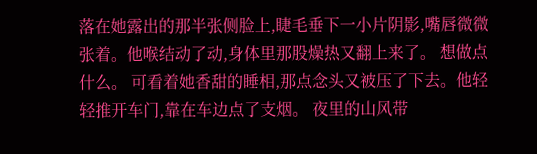落在她露出的那半张侧脸上,睫毛垂下一小片阴影,嘴唇微微张着。他喉结动了动,身体里那股燥热又翻上来了。 想做点什么。 可看着她香甜的睡相,那点念头又被压了下去。他轻轻推开车门,靠在车边点了支烟。 夜里的山风带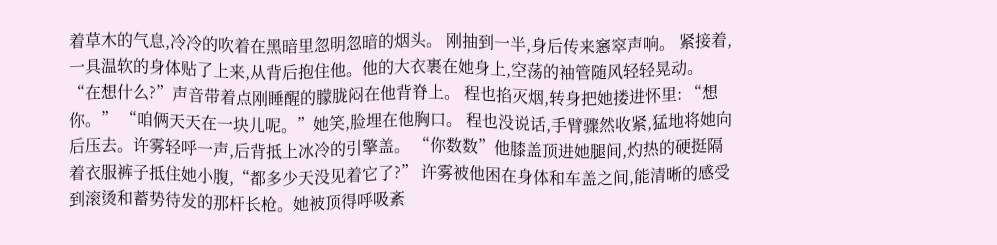着草木的气息,冷冷的吹着在黑暗里忽明忽暗的烟头。 刚抽到一半,身后传来窸窣声响。 紧接着,一具温软的身体贴了上来,从背后抱住他。他的大衣裹在她身上,空荡的袖管随风轻轻晃动。 “在想什么?”声音带着点刚睡醒的朦胧闷在他背脊上。 程也掐灭烟,转身把她搂进怀里: “想你。” “咱俩天天在一块儿呢。”她笑,脸埋在他胸口。 程也没说话,手臂骤然收紧,猛地将她向后压去。许雾轻呼一声,后背抵上冰冷的引擎盖。 “你数数”他膝盖顶进她腿间,灼热的硬挺隔着衣服裤子抵住她小腹,“都多少天没见着它了?” 许雾被他困在身体和车盖之间,能清晰的感受到滚烫和蓄势待发的那杆长枪。她被顶得呼吸紊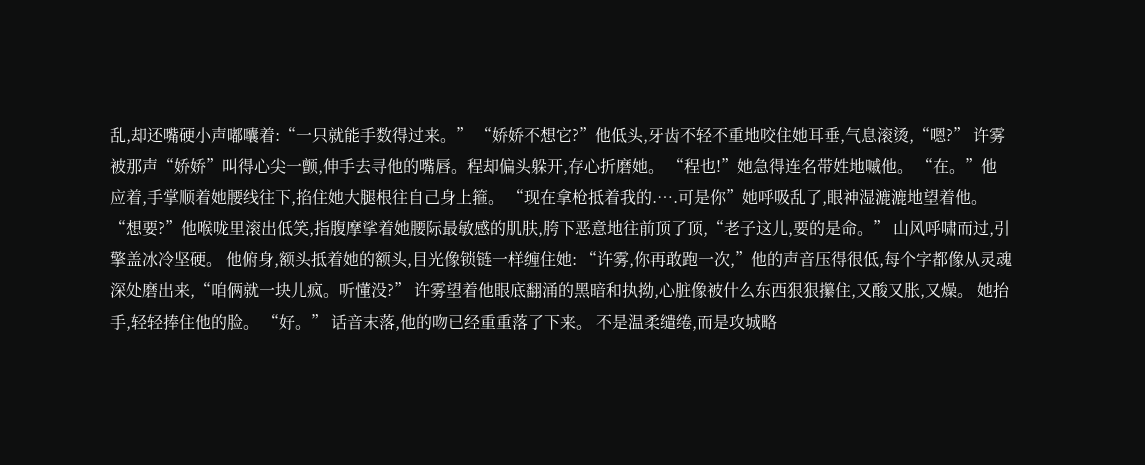乱,却还嘴硬小声嘟囔着:“一只就能手数得过来。” “娇娇不想它?”他低头,牙齿不轻不重地咬住她耳垂,气息滚烫,“嗯?” 许雾被那声“娇娇”叫得心尖一颤,伸手去寻他的嘴唇。程却偏头躲开,存心折磨她。 “程也!”她急得连名带姓地嘁他。 “在。”他应着,手掌顺着她腰线往下,掐住她大腿根往自己身上箍。 “现在拿枪抵着我的.….可是你”她呼吸乱了,眼神湿漉漉地望着他。 “想要?”他喉咙里滚出低笑,指腹摩挲着她腰际最敏感的肌肤,胯下恶意地往前顶了顶,“老子这儿,要的是命。” 山风呼啸而过,引擎盖冰冷坚硬。 他俯身,额头抵着她的额头,目光像锁链一样缠住她: “许雾,你再敢跑一次,”他的声音压得很低,每个字都像从灵魂深处磨出来,“咱俩就一块儿疯。听懂没?” 许雾望着他眼底翻涌的黑暗和执拗,心脏像被什么东西狠狠攥住,又酸又胀,又燥。 她抬手,轻轻捧住他的脸。 “好。” 话音末落,他的吻已经重重落了下来。 不是温柔缱绻,而是攻城略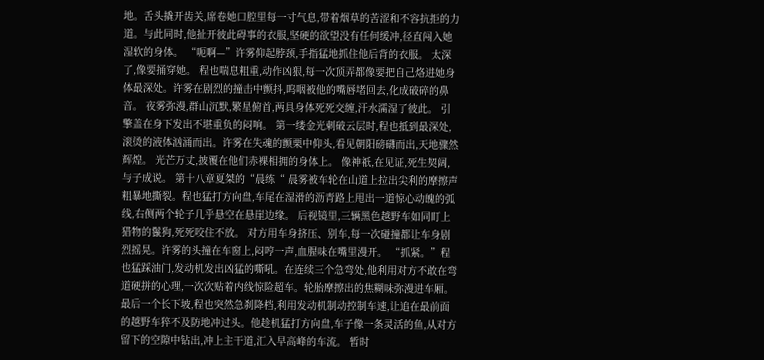地。舌头撬开齿关,席卷她口腔里每一寸气息,带着烟草的苦涩和不容抗拒的力道。与此同时,他扯开彼此碍事的衣服,坚硬的欲望没有任何缓冲,径直闯入她湿软的身体。 “呃啊—”许雾仰起脖颈,手指猛地抓住他后背的衣服。 太深了,像要捅穿她。 程也喘息粗重,动作凶狠,每一次顶弄都像要把自己烙进她身体最深处。许雾在剧烈的撞击中颤抖,呜咽被他的嘴唇堵回去,化成破碎的鼻音。 夜雾弥漫,群山沉默,繁星俯首,两具身体死死交缠,汗水濡湿了彼此。 引擎盖在身下发出不堪重负的闷响。 第一缕金光刺破云层时,程也抵到最深处,滚烫的液体汹涌而出。许雾在失魂的颤栗中仰头,看见朝阳磅礴而出,天地骤然辉煌。 光芒万丈,披覆在他们赤裸相拥的身体上。 像神祇,在见证,死生契阔,与子成说。 第十八章夏桀的“晨练“ 晨雾被车轮在山道上拉出尖利的摩擦声粗暴地撕裂。程也猛打方向盘,车尾在湿滑的沥青路上甩出一道惊心动魄的弧线,右侧两个轮子几乎悬空在悬崖边缘。 后视镜里,三辆黑色越野车如同盯上猎物的鬣狗,死死咬住不放。 对方用车身挤压、别车,每一次碰撞都让车身剧烈摇晃。许雾的头撞在车窗上,闷哼一声,血腥味在嘴里漫开。 “抓紧。”程也猛踩油门,发动机发出凶猛的嘶吼。在连续三个急弯处,他利用对方不敢在弯道硬拼的心理,一次次贴着内线惊险超车。轮胎摩擦出的焦糊味弥漫进车厢。 最后一个长下坡,程也突然急刹降档,利用发动机制动控制车速,让追在最前面的越野车猝不及防地冲过头。他趁机猛打方向盘,车子像一条灵活的鱼,从对方留下的空隙中钻出,冲上主干道,汇入早高峰的车流。 暂时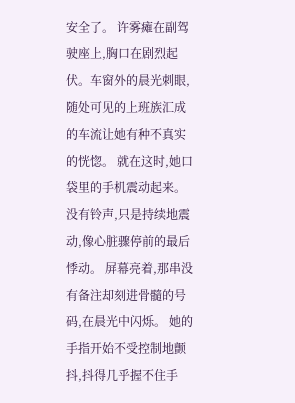安全了。 许雾瘫在副驾驶座上,胸口在剧烈起伏。车窗外的晨光刺眼,随处可见的上班族汇成的车流让她有种不真实的恍惚。 就在这时,她口袋里的手机震动起来。 没有铃声,只是持续地震动,像心脏骤停前的最后悸动。 屏幕亮着,那串没有备注却刻进骨髓的号码,在晨光中闪烁。 她的手指开始不受控制地颤抖,抖得几乎握不住手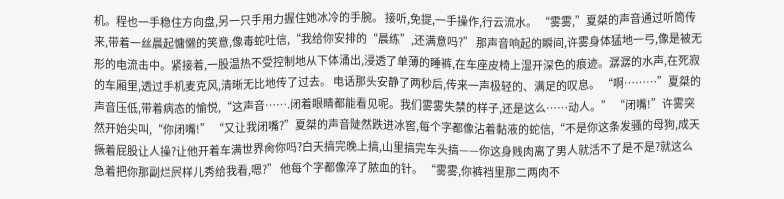机。程也一手稳住方向盘,另一只手用力握住她冰冷的手腕。 接听,免提,一手操作,行云流水。 “雾雾,”夏桀的声音通过听筒传来,带着一丝晨起慵懒的笑意,像毒蛇吐信,“我给你安排的“晨练”,还满意吗?” 那声音响起的瞬间,许雾身体猛地一弓,像是被无形的电流击中。紧接着,一股温热不受控制地从下体涌出,浸透了单薄的睡裤,在车座皮椅上湿开深色的痕迹。潺潺的水声,在死寂的车厢里,透过手机麦克风,清晰无比地传了过去。 电话那头安静了两秒后,传来一声极轻的、满足的叹息。 “啊………”夏桀的声音压低,带着病态的愉悦,“这声音…….闭着眼睛都能看见呢。我们雾雾失禁的样子,还是这么……动人。” “闭嘴!”许雾突然开始尖叫,“你闭嘴!” “又让我闭嘴?”夏桀的声音陡然跌进冰窖,每个字都像沾着黏液的蛇信,“不是你这条发骚的母狗,成天撅着屁股让人操?让他开着车满世界肏你吗?白天搞完晚上搞,山里搞完车头搞——你这身贱肉离了男人就活不了是不是?就这么急着把你那副烂屄样儿秀给我看,嗯?” 他每个字都像淬了脓血的针。 “雾雾,你裤裆里那二两肉不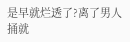是早就烂透了?离了男人捅就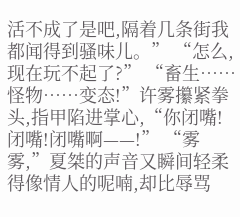活不成了是吧,隔着几条街我都闻得到骚味儿。” “怎么,现在玩不起了?” “畜生……怪物……变态!”许雾攥紧拳头,指甲陷进掌心,“你闭嘴!闭嘴!闭嘴啊——!” “雾雾,”夏桀的声音又瞬间轻柔得像情人的呢喃,却比辱骂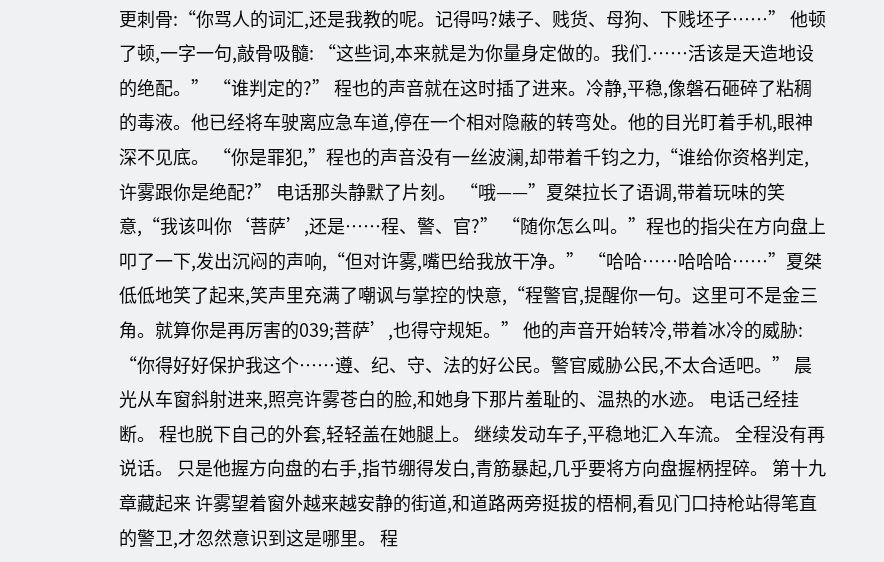更刺骨:“你骂人的词汇,还是我教的呢。记得吗?婊子、贱货、母狗、下贱坯子……” 他顿了顿,一字一句,敲骨吸髓: “这些词,本来就是为你量身定做的。我们.……活该是天造地设的绝配。” “谁判定的?” 程也的声音就在这时插了进来。冷静,平稳,像磐石砸碎了粘稠的毒液。他已经将车驶离应急车道,停在一个相对隐蔽的转弯处。他的目光盯着手机,眼神深不见底。 “你是罪犯,”程也的声音没有一丝波澜,却带着千钧之力,“谁给你资格判定,许雾跟你是绝配?” 电话那头静默了片刻。 “哦——”夏桀拉长了语调,带着玩味的笑意,“我该叫你‘菩萨’,还是……程、警、官?” “随你怎么叫。”程也的指尖在方向盘上叩了一下,发出沉闷的声响,“但对许雾,嘴巴给我放干净。” “哈哈……哈哈哈……”夏桀低低地笑了起来,笑声里充满了嘲讽与掌控的快意,“程警官,提醒你一句。这里可不是金三角。就算你是再厉害的039;菩萨’,也得守规矩。” 他的声音开始转冷,带着冰冷的威胁: “你得好好保护我这个……遵、纪、守、法的好公民。警官威胁公民,不太合适吧。” 晨光从车窗斜射进来,照亮许雾苍白的脸,和她身下那片羞耻的、温热的水迹。 电话己经挂断。 程也脱下自己的外套,轻轻盖在她腿上。 继续发动车子,平稳地汇入车流。 全程没有再说话。 只是他握方向盘的右手,指节绷得发白,青筋暴起,几乎要将方向盘握柄捏碎。 第十九章藏起来 许雾望着窗外越来越安静的街道,和道路两旁挺拔的梧桐,看见门口持枪站得笔直的警卫,才忽然意识到这是哪里。 程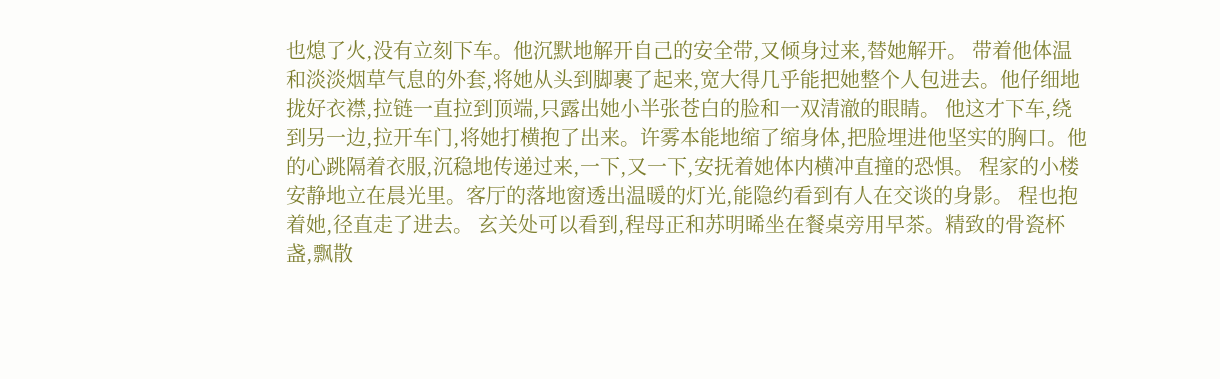也熄了火,没有立刻下车。他沉默地解开自己的安全带,又倾身过来,替她解开。 带着他体温和淡淡烟草气息的外套,将她从头到脚裹了起来,宽大得几乎能把她整个人包进去。他仔细地拢好衣襟,拉链一直拉到顶端,只露出她小半张苍白的脸和一双清澈的眼睛。 他这才下车,绕到另一边,拉开车门,将她打横抱了出来。许雾本能地缩了缩身体,把脸埋进他坚实的胸口。他的心跳隔着衣服,沉稳地传递过来,一下,又一下,安抚着她体内横冲直撞的恐惧。 程家的小楼安静地立在晨光里。客厅的落地窗透出温暖的灯光,能隐约看到有人在交谈的身影。 程也抱着她,径直走了进去。 玄关处可以看到,程母正和苏明晞坐在餐桌旁用早茶。精致的骨瓷杯盏,飘散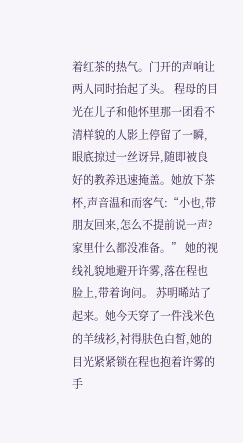着红茶的热气。门开的声响让两人同时抬起了头。 程母的目光在儿子和他怀里那一团看不清样貌的人影上停留了一瞬,眼底掠过一丝讶异,随即被良好的教养迅速掩盖。她放下茶杯,声音温和而客气:“小也,带朋友回来,怎么不提前说一声?家里什么都没准备。” 她的视线礼貌地避开许雾,落在程也脸上,带着询问。 苏明晞站了起来。她今天穿了一件浅米色的羊绒衫,衬得肤色白皙,她的目光紧紧锁在程也抱着许雾的手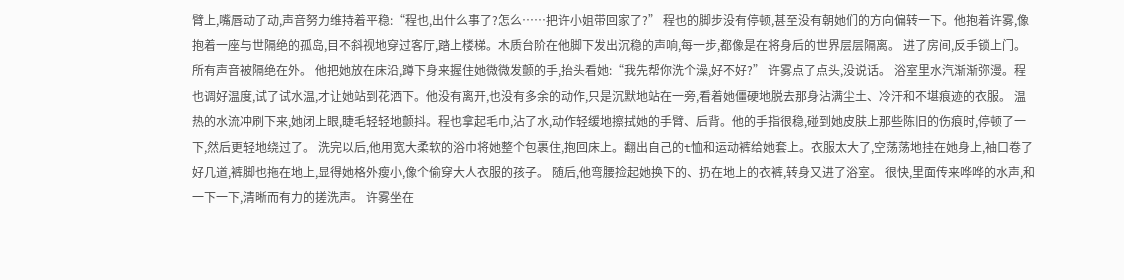臂上,嘴唇动了动,声音努力维持着平稳:“程也,出什么事了?怎么……把许小姐带回家了?” 程也的脚步没有停顿,甚至没有朝她们的方向偏转一下。他抱着许雾,像抱着一座与世隔绝的孤岛,目不斜视地穿过客厅,踏上楼梯。木质台阶在他脚下发出沉稳的声响,每一步,都像是在将身后的世界层层隔离。 进了房间,反手锁上门。所有声音被隔绝在外。 他把她放在床沿,蹲下身来握住她微微发颤的手,抬头看她:“我先帮你洗个澡,好不好?” 许雾点了点头,没说话。 浴室里水汽渐渐弥漫。程也调好温度,试了试水温,才让她站到花洒下。他没有离开,也没有多余的动作,只是沉默地站在一旁,看着她僵硬地脱去那身沾满尘土、冷汗和不堪痕迹的衣服。 温热的水流冲刷下来,她闭上眼,睫毛轻轻地颤抖。程也拿起毛巾,沾了水,动作轻缓地擦拭她的手臂、后背。他的手指很稳,碰到她皮肤上那些陈旧的伤痕时,停顿了一下,然后更轻地绕过了。 洗完以后,他用宽大柔软的浴巾将她整个包裹住,抱回床上。翻出自己的t恤和运动裤给她套上。衣服太大了,空荡荡地挂在她身上,袖口卷了好几道,裤脚也拖在地上,显得她格外瘦小,像个偷穿大人衣服的孩子。 随后,他弯腰捡起她换下的、扔在地上的衣裤,转身又进了浴室。 很快,里面传来哗哗的水声,和一下一下,清晰而有力的搓洗声。 许雾坐在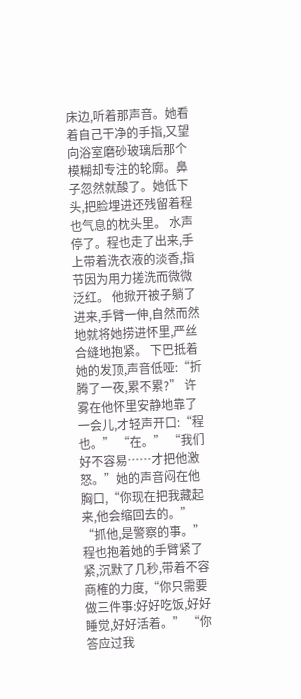床边,听着那声音。她看着自己干净的手指,又望向浴室磨砂玻璃后那个模糊却专注的轮廓。鼻子忽然就酸了。她低下头,把脸埋进还残留着程也气息的枕头里。 水声停了。程也走了出来,手上带着洗衣液的淡香,指节因为用力搓洗而微微泛红。 他掀开被子躺了进来,手臂一伸,自然而然地就将她捞进怀里,严丝合缝地抱紧。 下巴抵着她的发顶,声音低哑:“折腾了一夜,累不累?” 许雾在他怀里安静地靠了一会儿,才轻声开口:“程也。” “在。” “我们好不容易……才把他激怒。”她的声音闷在他胸口,“你现在把我藏起来,他会缩回去的。” “抓他,是警察的事。”程也抱着她的手臂紧了紧,沉默了几秒,带着不容商榷的力度,“你只需要做三件事:好好吃饭,好好睡觉,好好活着。” “你答应过我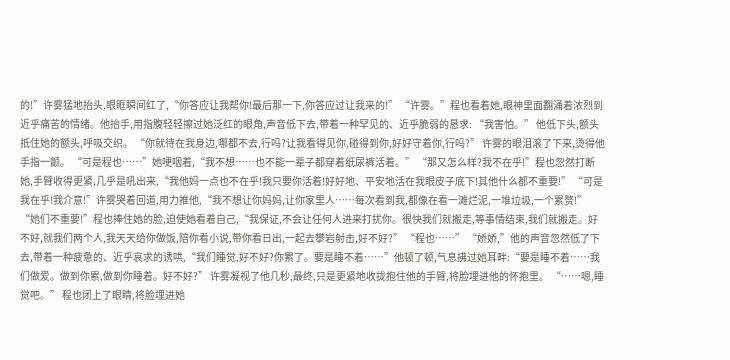的!”许雾猛地抬头,眼眶瞬间红了,“你答应让我帮你!最后那一下,你答应过让我来的!” “许雾。”程也看着她,眼神里面翻涌着浓烈到近乎痛苦的情绪。他抬手,用指腹轻轻擦过她泛红的眼角,声音低下去,带着一种罕见的、近乎脆弱的恳求: “我害怕。” 他低下头,额头抵住她的额头,呼吸交织。 “你就待在我身边,哪都不去,行吗?让我看得见你,碰得到你,好好守着你,行吗?” 许雾的眼泪滚了下来,烫得他手指一颤。 “可是程也……”她哽咽着,“我不想……也不能一辈子都穿着纸尿裤活着。” “那又怎么样?我不在乎!”程也忽然打断她,手臂收得更紧,几乎是吼出来,“我他妈一点也不在乎!我只要你活着!好好地、平安地活在我眼皮子底下!其他什么都不重要!” “可是我在乎!我介意!”许雾哭着回道,用力推他,“我不想让你妈妈,让你家里人……每次看到我,都像在看一滩烂泥,一堆垃圾,一个累赘!” “她们不重要!”程也捧住她的脸,迫使她看着自己,“我保证,不会让任何人进来打扰你。很快我们就搬走,等事情结束,我们就搬走。好不好,就我们两个人,我天天给你做饭,陪你看小说,带你看日出,一起去攀岩射击,好不好?” “程也……” “娇娇,”他的声音忽然低了下去,带着一种疲惫的、近乎哀求的诱哄,“我们睡觉,好不好?你累了。要是睡不着……”他顿了顿,气息拂过她耳畔:“要是睡不着……我们做爱。做到你累,做到你睡着。好不好?” 许雾凝视了他几秒,最终,只是更紧地收拢抱住他的手臂,将脸埋进他的怀抱里。 “……嗯,睡觉吧。” 程也闭上了眼睛,将脸埋进她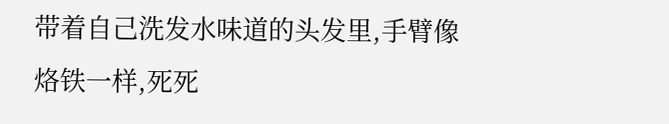带着自己洗发水味道的头发里,手臂像烙铁一样,死死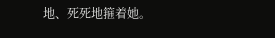地、死死地箍着她。